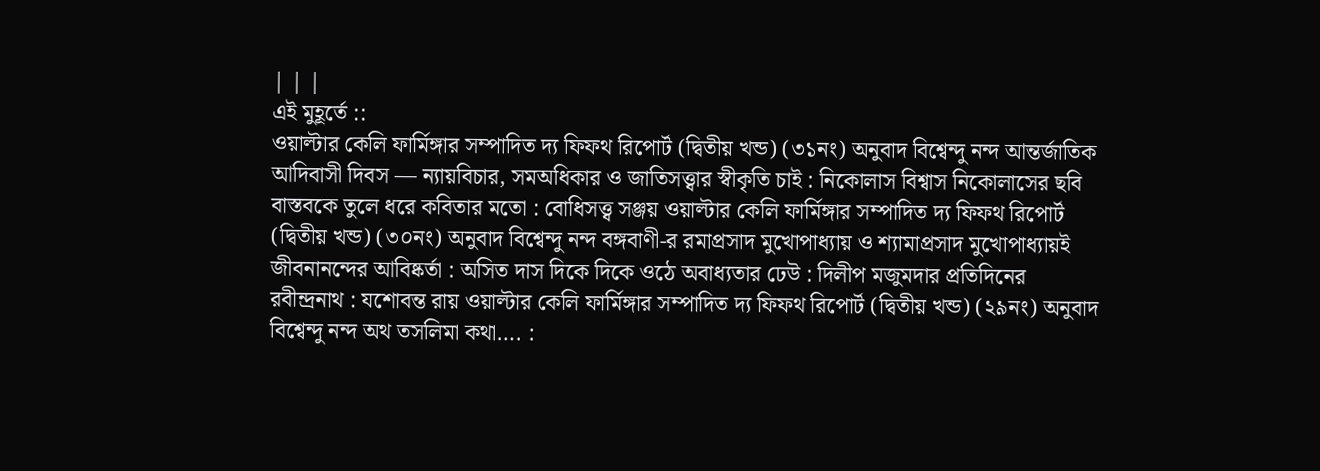| | |
এই মুহূর্তে ::
ওয়াল্টার কেলি ফার্মিঙ্গার সম্পাদিত দ্য ফিফথ রিপোর্ট (দ্বিতীয় খন্ড) (৩১নং) অনুবাদ বিশ্বেন্দু নন্দ আন্তর্জাতিক আদিবাসী দিবস — ন্যায়বিচার, সমঅধিকার ও জাতিসত্ত্বার স্বীকৃতি চাই : নিকোলাস বিশ্বাস নিকোলাসের ছবি বাস্তবকে তুলে ধরে কবিতার মতো : বোধিসত্ত্ব সঞ্জয় ওয়াল্টার কেলি ফার্মিঙ্গার সম্পাদিত দ্য ফিফথ রিপোর্ট (দ্বিতীয় খন্ড) (৩০নং) অনুবাদ বিশ্বেন্দু নন্দ বঙ্গবাণী-র রমাপ্রসাদ মুখোপাধ্যায় ও শ্যামাপ্রসাদ মুখোপাধ্যায়ই জীবনানন্দের আবিষ্কর্তা : অসিত দাস দিকে দিকে ওঠে অবাধ্যতার ঢেউ : দিলীপ মজুমদার প্রতিদিনের রবীন্দ্রনাথ : যশোবন্ত রায় ওয়াল্টার কেলি ফার্মিঙ্গার সম্পাদিত দ্য ফিফথ রিপোর্ট (দ্বিতীয় খন্ড) (২৯নং) অনুবাদ বিশ্বেন্দু নন্দ অথ তসলিমা কথা…. :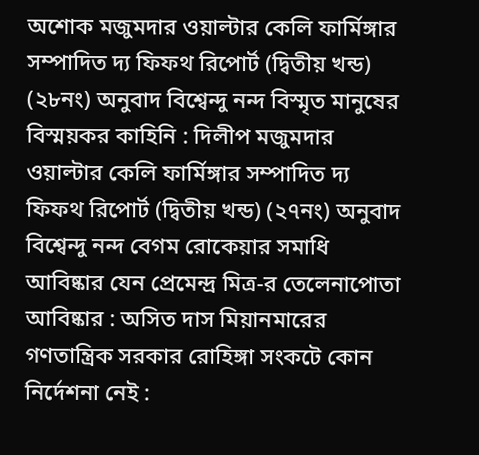অশোক মজুমদার ওয়াল্টার কেলি ফার্মিঙ্গার সম্পাদিত দ্য ফিফথ রিপোর্ট (দ্বিতীয় খন্ড) (২৮নং) অনুবাদ বিশ্বেন্দু নন্দ বিস্মৃত মানুষের বিস্ময়কর কাহিনি : দিলীপ মজুমদার ওয়াল্টার কেলি ফার্মিঙ্গার সম্পাদিত দ্য ফিফথ রিপোর্ট (দ্বিতীয় খন্ড) (২৭নং) অনুবাদ বিশ্বেন্দু নন্দ বেগম রোকেয়ার সমাধি আবিষ্কার যেন প্রেমেন্দ্র মিত্র-র তেলেনাপোতা আবিষ্কার : অসিত দাস মিয়ানমারের গণতান্ত্রিক সরকার রোহিঙ্গা সংকটে কোন নির্দেশনা নেই :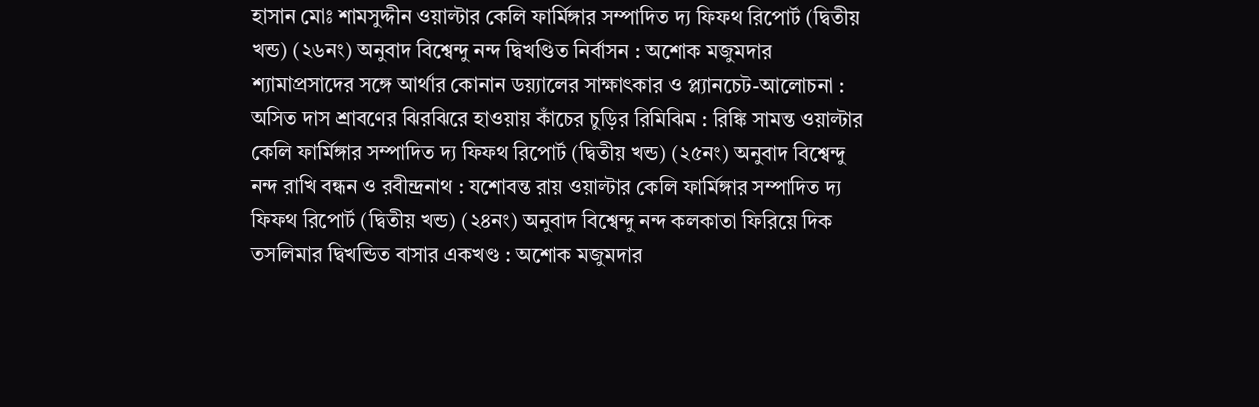হাসান মোঃ শামসুদ্দীন ওয়াল্টার কেলি ফার্মিঙ্গার সম্পাদিত দ্য ফিফথ রিপোর্ট (দ্বিতীয় খন্ড) (২৬নং) অনুবাদ বিশ্বেন্দু নন্দ দ্বিখণ্ডিত নির্বাসন : অশোক মজুমদার শ্যামাপ্রসাদের সঙ্গে আর্থার কোনান ডয়্যালের সাক্ষাৎকার ও প্ল্যানচেট-আলোচনা : অসিত দাস শ্রাবণের ঝিরঝিরে হাওয়ায় কাঁচের চুড়ির রিমিঝিম : রিঙ্কি সামন্ত ওয়াল্টার কেলি ফার্মিঙ্গার সম্পাদিত দ্য ফিফথ রিপোর্ট (দ্বিতীয় খন্ড) (২৫নং) অনুবাদ বিশ্বেন্দু নন্দ রাখি বন্ধন ও রবীন্দ্রনাথ : যশোবন্ত রায় ওয়াল্টার কেলি ফার্মিঙ্গার সম্পাদিত দ্য ফিফথ রিপোর্ট (দ্বিতীয় খন্ড) (২৪নং) অনুবাদ বিশ্বেন্দু নন্দ কলকাতা ফিরিয়ে দিক তসলিমার দ্বিখন্ডিত বাসার একখণ্ড : অশোক মজুমদার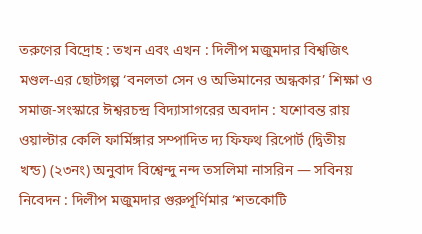তরুণের বিদ্রোহ : তখন এবং এখন : দিলীপ মজুমদার বিশ্বজিৎ মণ্ডল-এর ছোটগল্প ‘বনলতা সেন ও অভিমানের অন্ধকার’ শিক্ষা ও সমাজ-সংস্কারে ঈশ্বরচন্দ্র বিদ্যাসাগরের অবদান : যশোবন্ত রায় ওয়াল্টার কেলি ফার্মিঙ্গার সম্পাদিত দ্য ফিফথ রিপোর্ট (দ্বিতীয় খন্ড) (২৩নং) অনুবাদ বিশ্বেন্দু নন্দ তসলিমা নাসরিন — সবিনয় নিবেদন : দিলীপ মজুমদার গুরুপূর্ণিমার ‘শতকোটি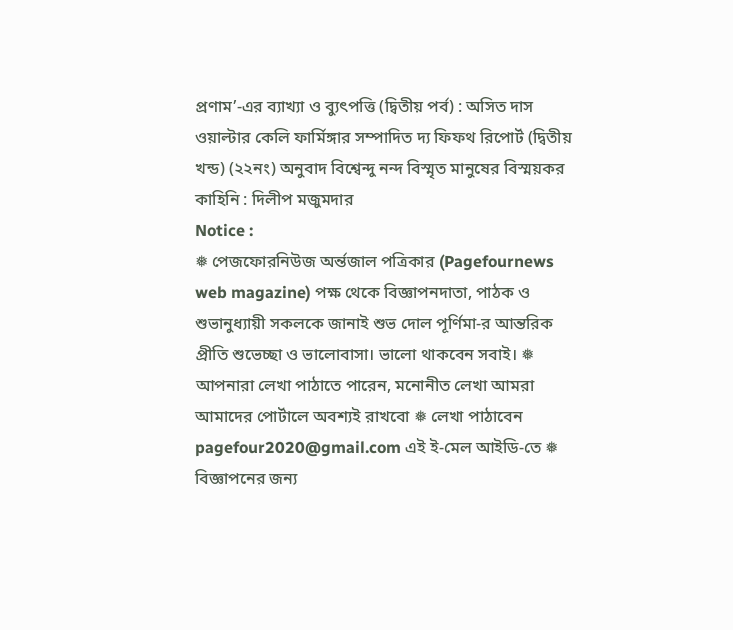প্রণাম’-এর ব্যাখ্যা ও ব্যুৎপত্তি (দ্বিতীয় পর্ব) : অসিত দাস ওয়াল্টার কেলি ফার্মিঙ্গার সম্পাদিত দ্য ফিফথ রিপোর্ট (দ্বিতীয় খন্ড) (২২নং) অনুবাদ বিশ্বেন্দু নন্দ বিস্মৃত মানুষের বিস্ময়কর কাহিনি : দিলীপ মজুমদার
Notice :
❅ পেজফোরনিউজ অর্ন্তজাল পত্রিকার (Pagefournews web magazine) পক্ষ থেকে বিজ্ঞাপনদাতা, পাঠক ও শুভানুধ্যায়ী সকলকে জানাই শুভ দোল পূর্ণিমা-র আন্তরিক প্রীতি শুভেচ্ছা ও ভালোবাসা। ভালো থাকবেন সবাই। ❅ আপনারা লেখা পাঠাতে পারেন, মনোনীত লেখা আমরা আমাদের পোর্টালে অবশ্যই রাখবো ❅ লেখা পাঠাবেন pagefour2020@gmail.com এই ই-মেল আইডি-তে ❅ বিজ্ঞাপনের জন্য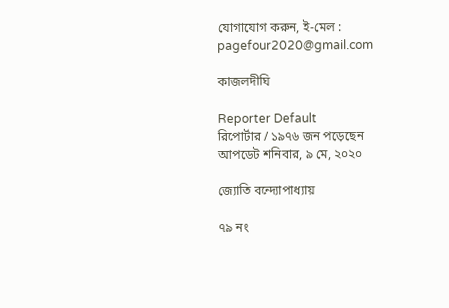যোগাযোগ করুন, ই-মেল : pagefour2020@gmail.com

কাজলদীঘি

Reporter Default
রিপোর্টার / ১৯৭৬ জন পড়েছেন
আপডেট শনিবার, ৯ মে, ২০২০

জ্যোতি বন্দ্যোপাধ্যায়

৭৯ নং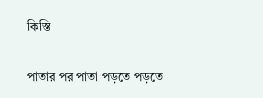কিস্তি

পাতার পর পাতা পড়তে পড়তে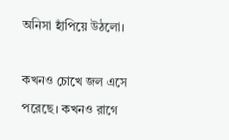অনিসা হাঁপিয়ে উঠলো।

কখনও চোখে জল এসে পরেছে। কখনও রাগে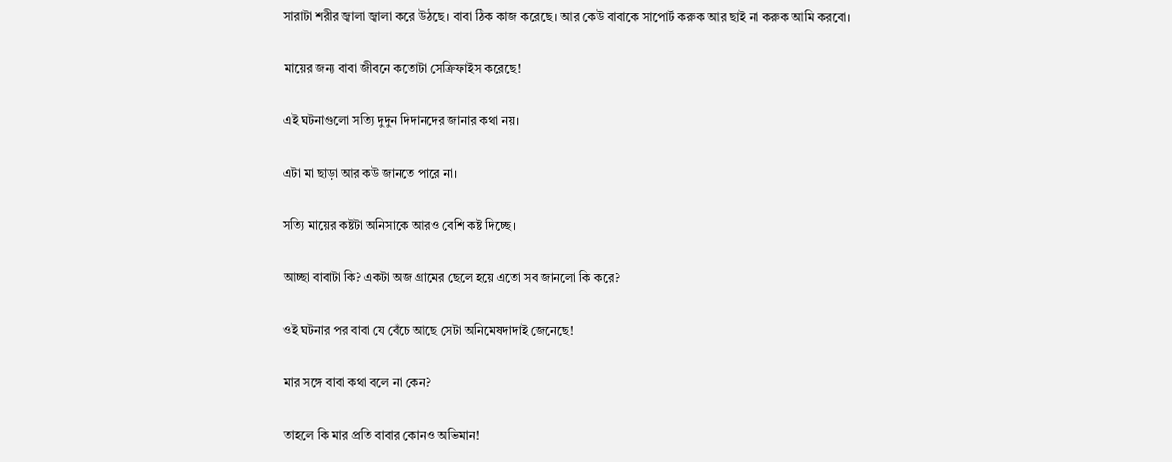সারাটা শরীর জ্বালা জ্বালা করে উঠছে। বাবা ঠিক কাজ করেছে। আর কেউ বাবাকে সাপোর্ট করুক আর ছাই না করুক আমি করবো।

মায়ের জন্য বাবা জীবনে কতোটা সেক্রিফাইস করেছে!

এই ঘটনাগুলো সত্যি দুদুন দিদানদের জানার কথা নয়।

এটা মা ছাড়া আর কউ জানতে পারে না।

সত্যি মায়ের কষ্টটা অনিসাকে আরও বেশি কষ্ট দিচ্ছে।

আচ্ছা বাবাটা কি? একটা অজ গ্রামের ছেলে হয়ে এতো সব জানলো কি করে?

ওই ঘটনার পর বাবা যে বেঁচে আছে সেটা অনিমেষদাদাই জেনেছে!

মার সঙ্গে বাবা কথা বলে না কেন?

তাহলে কি মার প্রতি বাবার কোনও অভিমান!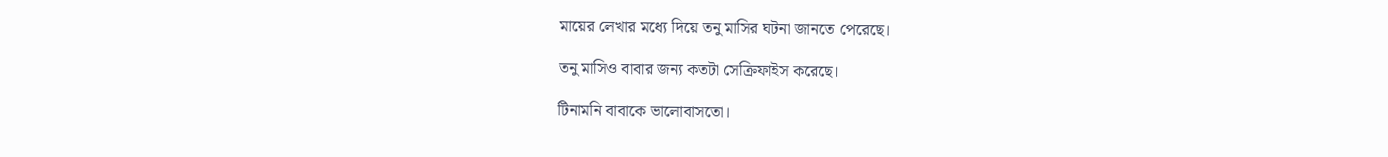মায়ের লেখার মধ্যে দিয়ে তনু মাসির ঘটনা জানতে পেরেছে।

তনু মাসিও বাবার জন্য কতটা সেক্রিফাইস করেছে।

টিনামনি বাবাকে ভালোবাসতো।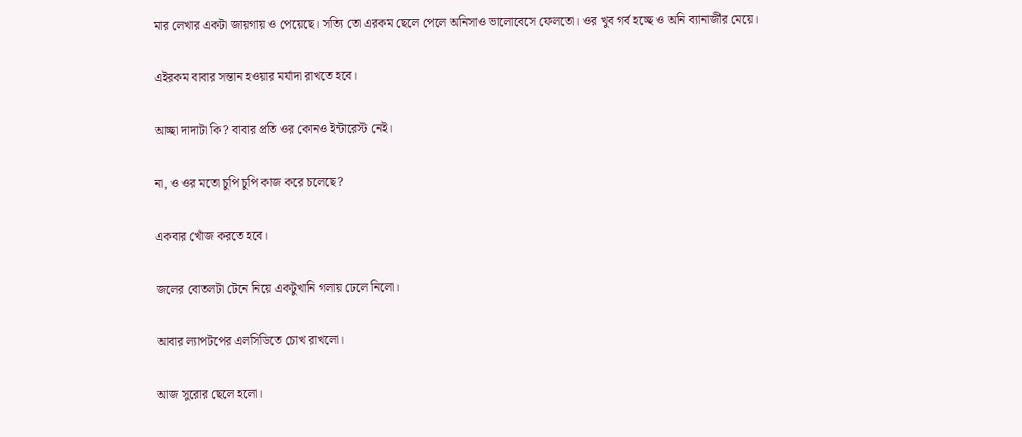মার লেখার একটা জায়গায় ও পেয়েছে। সত্যি তো এরকম ছেলে পেলে অনিসাও ভালোবেসে ফেলতো। ওর খুব গর্ব হচ্ছে ও অনি ব্যানার্জীর মেয়ে।

এইরকম বাবার সন্তান হওয়ার মর্যাদা রাখতে হবে।

আচ্ছা দাদাটা কি? বাবার প্রতি ওর কোনও ইন্টারেস্ট নেই।

না, ও ওর মতো চুপি চুপি কাজ করে চলেছে?

একবার খোঁজ করতে হবে।

জলের বোতলটা টেনে নিয়ে একটুখানি গলায় ঢেলে নিলো।

আবার ল্যাপটপের এলসিডিতে চোখ রাখলো।

আজ সুরোর ছেলে হলো।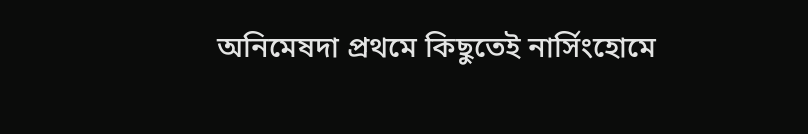অনিমেষদা প্রথমে কিছুতেই নার্সিংহোমে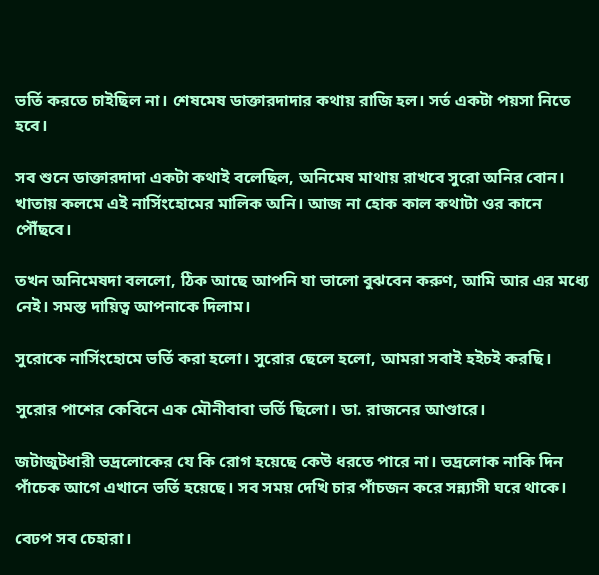ভর্তি করতে চাইছিল না। শেষমেষ ডাক্তারদাদার কথায় রাজি হল। সর্ত একটা পয়সা নিতে হবে।

সব শুনে ডাক্তারদাদা একটা কথাই বলেছিল, অনিমেষ মাথায় রাখবে সুরো অনির বোন। খাতায় কলমে এই নার্সিংহোমের মালিক অনি। আজ না হোক কাল কথাটা ওর কানে পৌঁছবে।

তখন অনিমেষদা বললো, ঠিক আছে আপনি যা ভালো বুঝবেন করুণ, আমি আর এর মধ্যে নেই। সমস্ত দায়িত্ব আপনাকে দিলাম।

সুরোকে নার্সিংহোমে ভর্তি করা হলো। সুরোর ছেলে হলো, আমরা সবাই হইচই করছি।

সুরোর পাশের কেবিনে এক মৌনীবাবা ভর্তি ছিলো। ডা. রাজনের আণ্ডারে।

জটাজুটধারী ভদ্রলোকের যে কি রোগ হয়েছে কেউ ধরতে পারে না। ভদ্রলোক নাকি দিন পাঁচেক আগে এখানে ভর্তি হয়েছে। সব সময় দেখি চার পাঁচজন করে সন্ন্যাসী ঘরে থাকে।

বেঢপ সব চেহারা।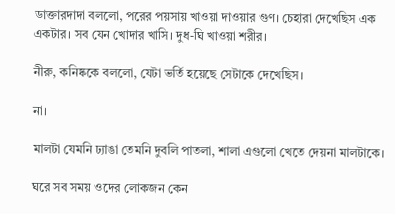ডাক্তারদাদা বললো, পরের পয়সায় খাওয়া দাওয়ার গুণ। চেহারা দেখেছিস এক একটার। সব যেন খোদার খাসি। দুধ-ঘি খাওয়া শরীর।

নীরু, কনিষ্ককে বললো, যেটা ভর্তি হয়েছে সেটাকে দেখেছিস।

না।

মালটা যেমনি ঢ্যাঙা তেমনি দুবলি পাতলা, শালা এগুলো খেতে দেয়না মালটাকে।

ঘরে সব সময় ওদের লোকজন কেন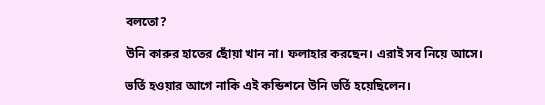বলতো?

উনি কারুর হাতের ছোঁয়া খান না। ফলাহার করছেন। এরাই সব নিয়ে আসে।

ভর্তি হওয়ার আগে নাকি এই কন্ডিশনে উনি ভর্তি হয়েছিলেন।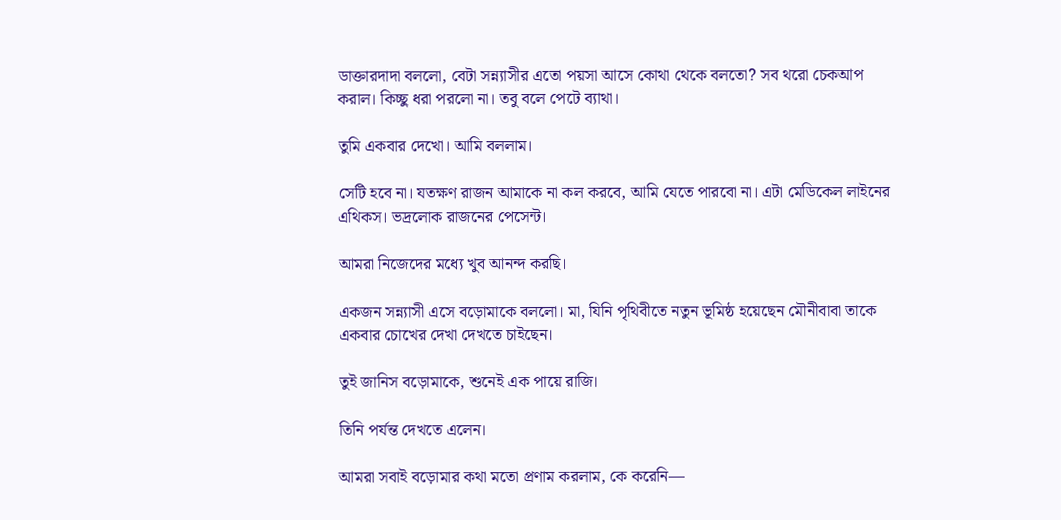ডাক্তারদাদা বললো, বেটা সন্ন্যাসীর এতো পয়সা আসে কোথা থেকে বলতো? সব থরো চেকআপ করাল। কিচ্ছু ধরা পরলো না। তবু বলে পেটে ব্যাথা।

তুমি একবার দেখো। আমি বললাম।

সেটি হবে না। যতক্ষণ রাজন আমাকে না কল করবে, আমি যেতে পারবো না। এটা মেডিকেল লাইনের এথিকস। ভদ্রলোক রাজনের পেসেন্ট।

আমরা নিজেদের মধ্যে খুব আনন্দ করছি।

একজন সন্ন্যাসী এসে বড়োমাকে বললো। মা, যিনি পৃথিবীতে নতুন ভূমিষ্ঠ হয়েছেন মৌনীবাবা তাকে একবার চোখের দেখা দেখতে চাইছেন।

তুই জানিস বড়োমাকে, শুনেই এক পায়ে রাজি।

তিনি পর্যন্ত দেখতে এলেন।

আমরা সবাই বড়োমার কথা মতো প্রণাম করলাম, কে করেনি—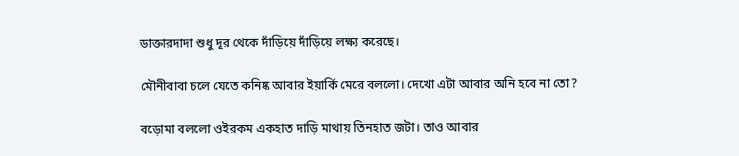ডাক্তারদাদা শুধু দূর থেকে দাঁড়িয়ে দাঁড়িয়ে লক্ষ্য করেছে।

মৌনীবাবা চলে যেতে কনিষ্ক আবার ইয়ার্কি মেরে বললো। দেখো এটা আবার অনি হবে না তো?

বড়োমা বললো ওইরকম একহাত দাড়ি মাথায় তিনহাত জটা। তাও আবার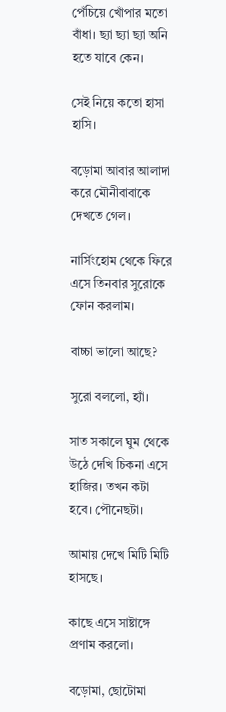পেঁচিয়ে খোঁপার মতো বাঁধা। ছ্যা ছ্যা ছ্যা অনি হতে যাবে কেন।

সেই নিয়ে কতো হাসা হাসি।

বড়োমা আবার আলাদা করে মৌনীবাবাকে দেখতে গেল।

নার্সিংহোম থেকে ফিরে এসে তিনবার সুরোকে ফোন করলাম।

বাচ্চা ভালো আছে?

সুরো বললো, হ্যাঁ।

সাত সকালে ঘুম থেকে উঠে দেখি চিকনা এসে হাজির। তখন কটা হবে। পৌনেছটা।

আমায় দেখে মিটি মিটি হাসছে।

কাছে এসে সাষ্টাঙ্গে প্রণাম করলো।

বড়োমা, ছোটোমা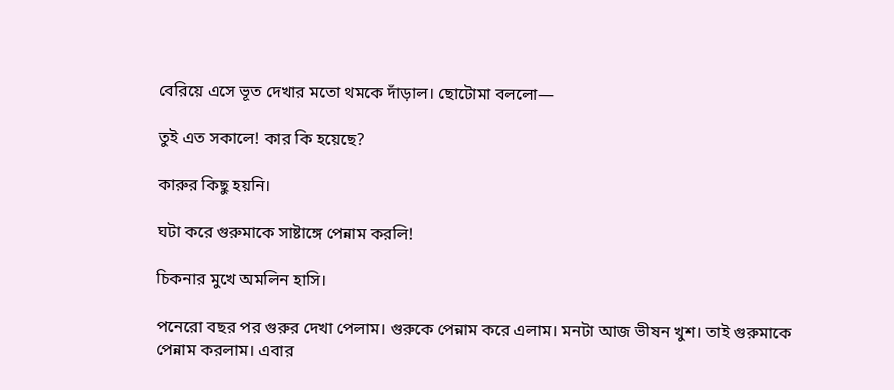বেরিয়ে এসে ভূত দেখার মতো থমকে দাঁড়াল। ছোটোমা বললো—

তুই এত সকালে! কার কি হয়েছে?

কারুর কিছু হয়নি।

ঘটা করে গুরুমাকে সাষ্টাঙ্গে পেন্নাম করলি!

চিকনার মুখে অমলিন হাসি।

পনেরো বছর পর গুরুর দেখা পেলাম। গুরুকে পেন্নাম করে এলাম। মনটা আজ ভীষন খুশ। তাই গুরুমাকে পেন্নাম করলাম। এবার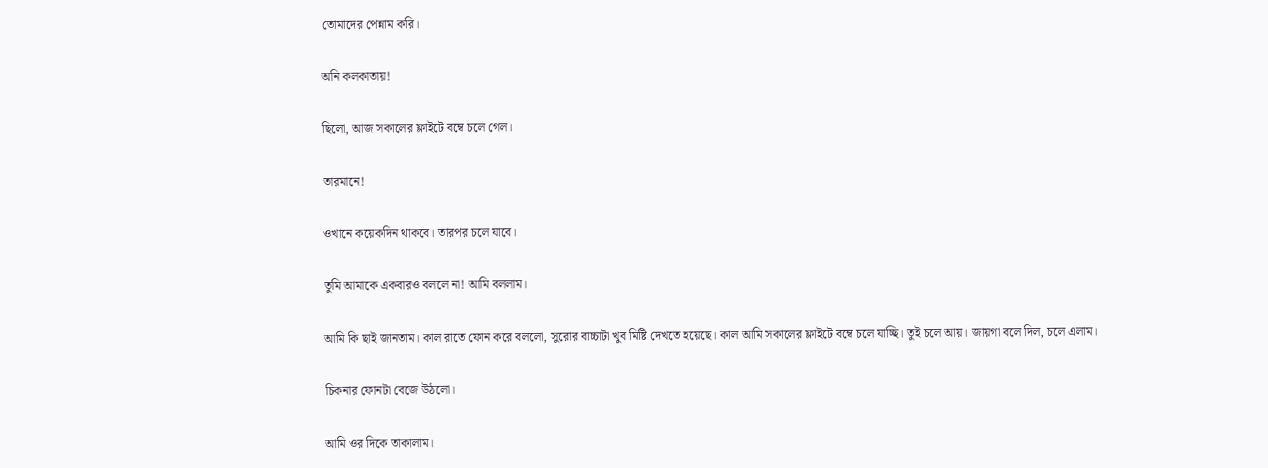তোমাদের পেন্নাম করি।

অনি কলকাতায়!

ছিলো, আজ সকালের ফ্লাইটে বম্বে চলে গেল।

তারমানে!

ওখানে কয়েকদিন থাকবে। তারপর চলে যাবে।

তুমি আমাকে একবারও বললে না! আমি বললাম।

আমি কি ছাই জানতাম। কাল রাতে ফোন করে বললো, সুরোর বাচ্চাটা খুব মিষ্টি দেখতে হয়েছে। কাল আমি সকালের ফ্লাইটে বম্বে চলে যাচ্ছি। তুই চলে আয়। জায়গা বলে দিল, চলে এলাম।

চিকনার ফোনটা বেজে উঠলো।

আমি ওর দিকে তাকালাম।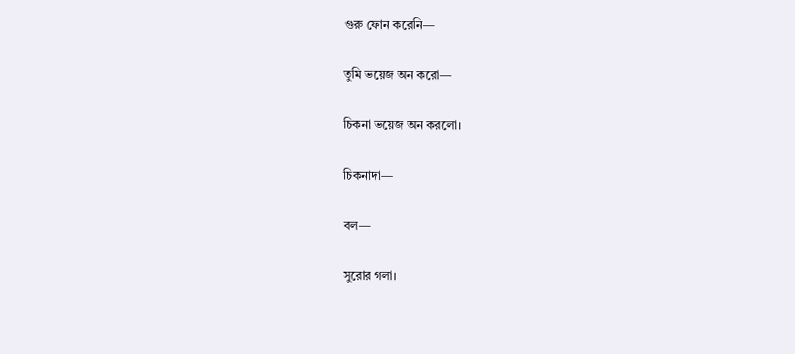গুরু ফোন করেনি—

তুমি ভয়েজ অন করো—

চিকনা ভয়েজ অন করলো।

চিকনাদা—

বল—

সুরোর গলা।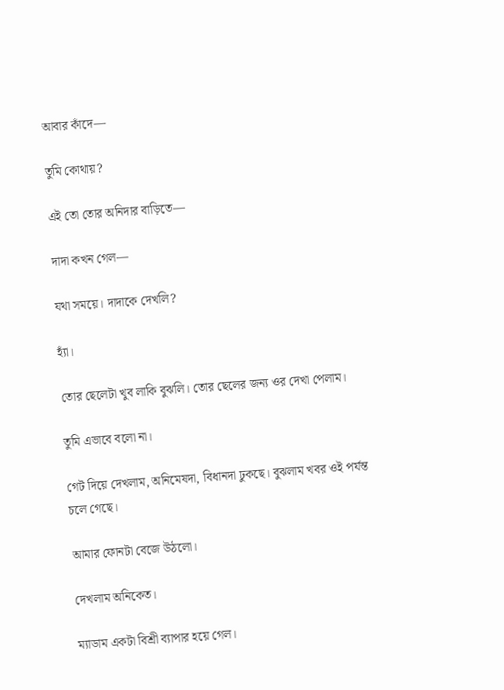আবার কাঁদে—

তুমি কোথায়?

এই তো তোর অনিদার বাড়িতে—

দাদা কখন গেল—

যথা সময়ে। দাদাকে দেখলি?

হ্যাঁ।

তোর ছেলেটা খুব লাকি বুঝলি। তোর ছেলের জন্য ওর দেখা পেলাম।

তুমি এভাবে বলো না।

গেট দিয়ে দেখলাম, অনিমেষদা, বিধানদা ঢুকছে। বুঝলাম খবর ওই পর্যন্ত চলে গেছে।

আমার ফোনটা বেজে উঠলো।

দেখলাম অনিকেত।

ম্যাডাম একটা বিশ্রী ব্যাপার হয়ে গেল।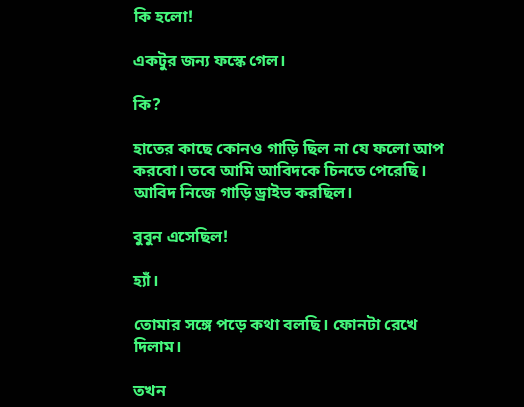কি হলো!

একটুর জন্য ফস্কে গেল।

কি?

হাতের কাছে কোনও গাড়ি ছিল না যে ফলো আপ করবো। তবে আমি আবিদকে চিনতে পেরেছি। আবিদ নিজে গাড়ি ড্রাইভ করছিল।

বুবুন এসেছিল!

হ্যাঁ।

তোমার সঙ্গে পড়ে কথা বলছি। ফোনটা রেখে দিলাম।

তখন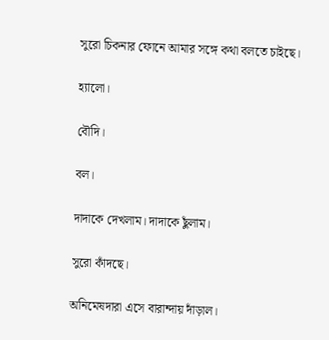সুরো চিকনার ফোনে আমার সঙ্গে কথা বলতে চাইছে।

হ্যালো।

বৌদি।

বল।

দাদাকে দেখলাম। দাদাকে ছুঁলাম।

সুরো কাঁদছে।

অনিমেষদারা এসে বারান্দায় দাঁড়াল।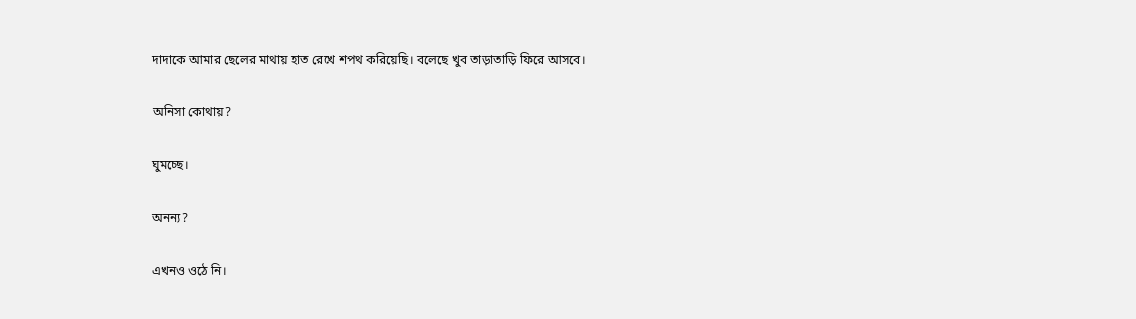দাদাকে আমার ছেলের মাথায় হাত রেখে শপথ করিয়েছি। বলেছে খুব তাড়াতাড়ি ফিরে আসবে।

অনিসা কোথায়?

ঘুমচ্ছে।

অনন্য?

এখনও ওঠে নি।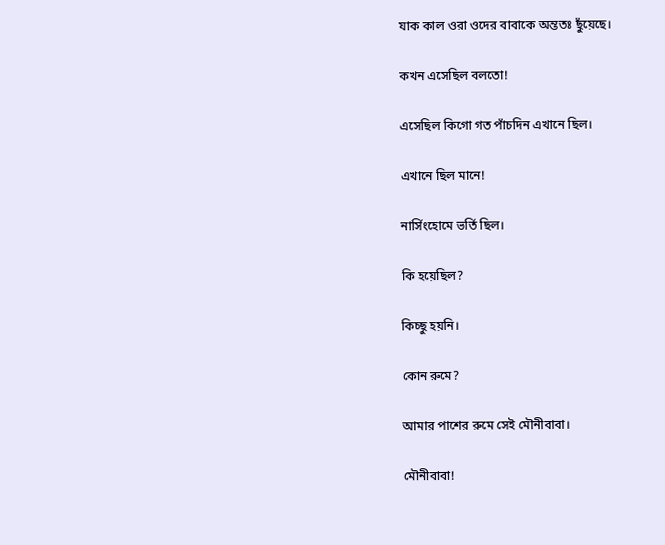যাক কাল ওরা ওদের বাবাকে অন্ততঃ ছুঁয়েছে।

কখন এসেছিল বলতো!

এসেছিল কিগো গত পাঁচদিন এখানে ছিল।

এখানে ছিল মানে!

নার্সিংহোমে ভর্তি ছিল।

কি হয়েছিল?

কিচ্ছু হয়নি।

কোন রুমে?

আমার পাশের রুমে সেই মৌনীবাবা।

মৌনীবাবা!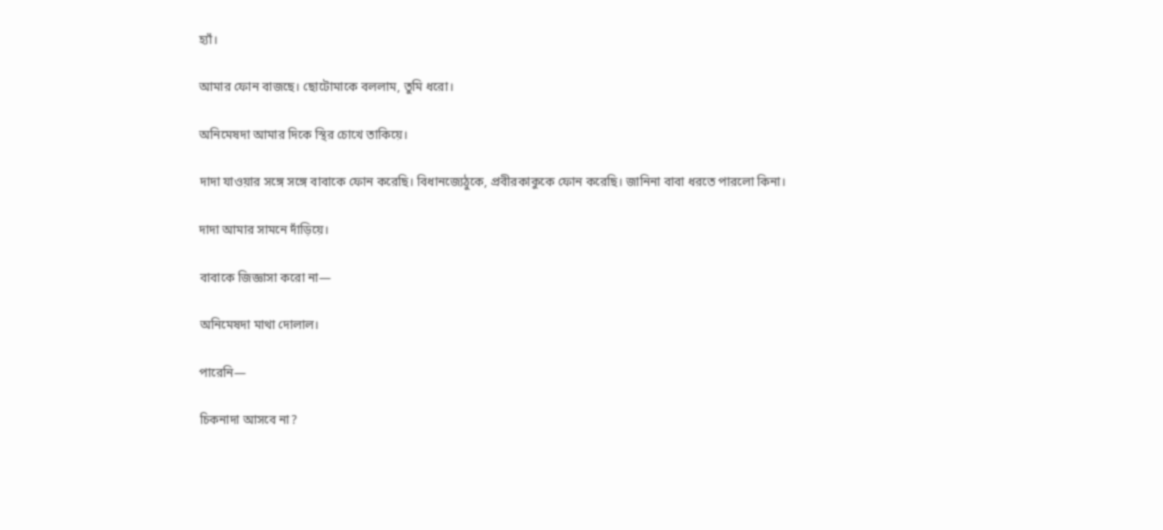হ্যাঁ।

আমার ফোন বাজছে। ছোটোমাকে বললাম, তুমি ধরো।

অনিমেষদা আমার দিকে স্থির চোখে তাকিয়ে।

দাদা যাওয়ার সঙ্গে সঙ্গে বাবাকে ফোন করেছি। বিধানজ্যেঠুকে, প্রবীরকাকুকে ফোন করেছি। জানিনা বাবা ধরতে পারলো কিনা।

দাদা আমার সামনে দাঁড়িয়ে।

বাবাকে জিজ্ঞাসা করো না—

অনিমেষদা মাথা দোলাল।

পারেনি—

চিকনাদা আসবে না?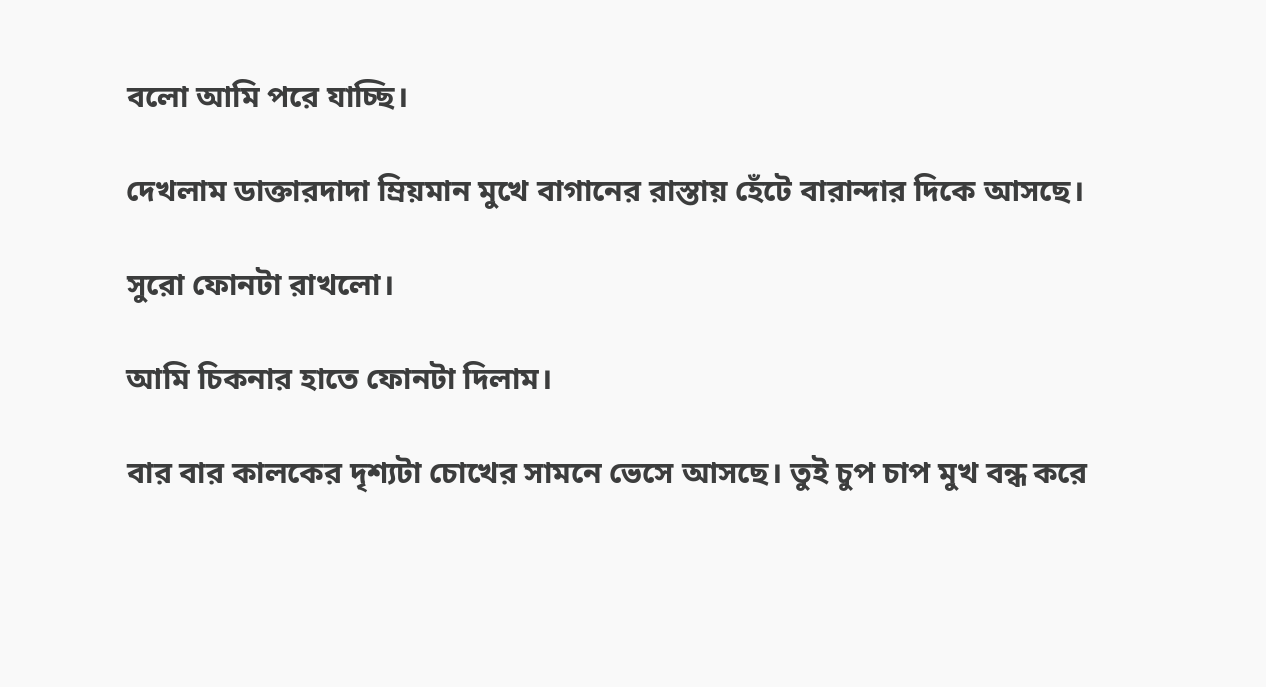বলো আমি পরে যাচ্ছি।

দেখলাম ডাক্তারদাদা ম্রিয়মান মুখে বাগানের রাস্তায় হেঁটে বারান্দার দিকে আসছে।

সুরো ফোনটা রাখলো।

আমি চিকনার হাতে ফোনটা দিলাম।

বার বার কালকের দৃশ্যটা চোখের সামনে ভেসে আসছে। তুই চুপ চাপ মুখ বন্ধ করে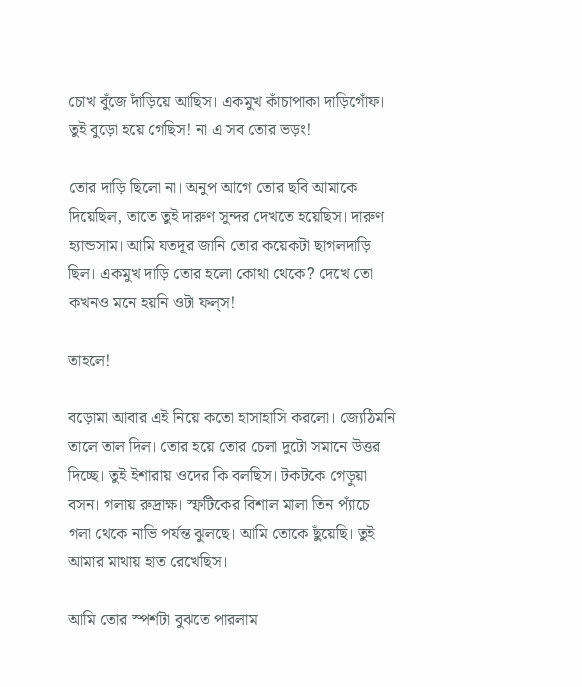চোখ বুঁজে দাঁড়িয়ে আছিস। একমুখ কাঁচাপাকা দাড়িগোঁফ। তুই বুড়ো হয়ে গেছিস! না এ সব তোর ভড়ং!

তোর দাড়ি ছিলো না। অনুপ আগে তোর ছবি আমাকে দিয়েছিল, তাতে তুই দারুণ সুন্দর দেখতে হয়েছিস। দারুণ হ্যান্ডসাম। আমি যতদূর জানি তোর কয়েকটা ছাগলদাড়ি ছিল। একমুখ দাড়ি তোর হলো কোথা থেকে? দেখে তো কখনও মনে হয়নি ওটা ফল্‌স!

তাহলে!

বড়োমা আবার এই নিয়ে কতো হাসাহাসি করলো। জ্যেঠিমনি তালে তাল দিল। তোর হয়ে তোর চেলা দুটো সমানে উত্তর দিচ্ছে। তুই ইশারায় ওদের কি বলছিস। টকটকে গেড়ুয়া বসন। গলায় রুদ্রাক্ষ। স্ফটিকের বিশাল মালা তিন প্যাঁচে গলা থেকে নাভি পর্যন্ত ঝুলছে। আমি তোকে ছুঁয়েছি। তুই আমার মাথায় হাত রেখেছিস।

আমি তোর স্পর্শটা বুঝতে পারলাম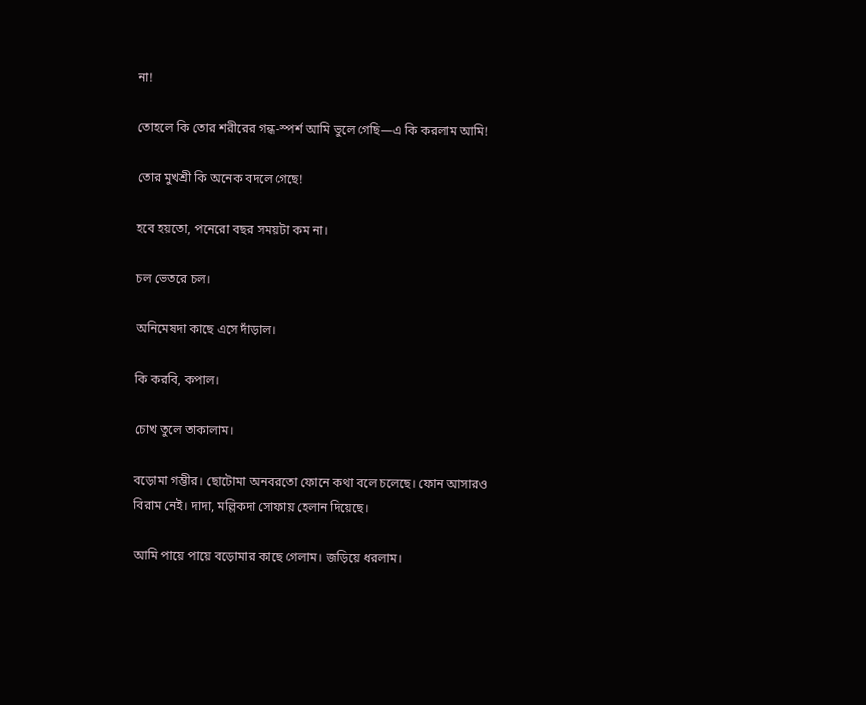না!

তোহলে কি তোর শরীরের গন্ধ-স্পর্শ আমি ভুলে গেছি—এ কি করলাম আমি!

তোর মুখশ্রী কি অনেক বদলে গেছে!

হবে হয়তো, পনেরো বছর সময়টা কম না।

চল ভেতরে চল।

অনিমেষদা কাছে এসে দাঁড়াল।

কি করবি, কপাল।

চোখ তুলে তাকালাম।

বড়োমা গম্ভীর। ছোটোমা অনবরতো ফোনে কথা বলে চলেছে। ফোন আসারও বিরাম নেই। দাদা, মল্লিকদা সোফায় হেলান দিয়েছে।

আমি পায়ে পায়ে বড়োমার কাছে গেলাম। জড়িয়ে ধরলাম।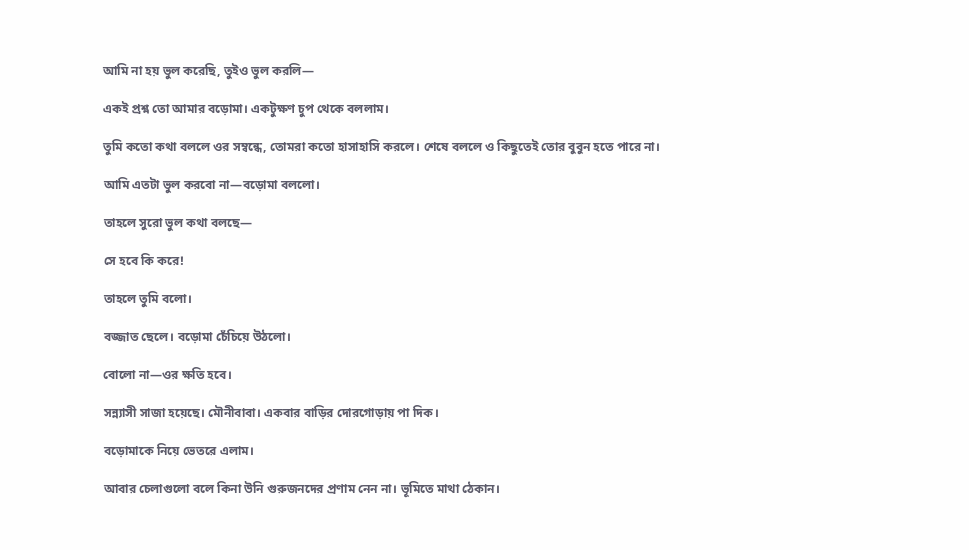আমি না হয় ভুল করেছি, তুইও ভুল করলি—

একই প্রশ্ন তো আমার বড়োমা। একটুক্ষণ চুপ থেকে বললাম।

তুমি কতো কথা বললে ওর সম্বন্ধে, তোমরা কতো হাসাহাসি করলে। শেষে বললে ও কিছুতেই তোর বুবুন হতে পারে না।

আমি এতটা ভুল করবো না—বড়োমা বললো।

তাহলে সুরো ভুল কথা বলছে—

সে হবে কি করে!

তাহলে তুমি বলো।

বজ্জাত ছেলে। বড়োমা চেঁচিয়ে উঠলো।

বোলো না—ওর ক্ষতি হবে।

সন্ন্যাসী সাজা হয়েছে। মৌনীবাবা। একবার বাড়ির দোরগোড়ায় পা দিক।

বড়োমাকে নিয়ে ভেতরে এলাম।

আবার চেলাগুলো বলে কিনা উনি গুরুজনদের প্রণাম নেন না। ভূমিতে মাথা ঠেকান।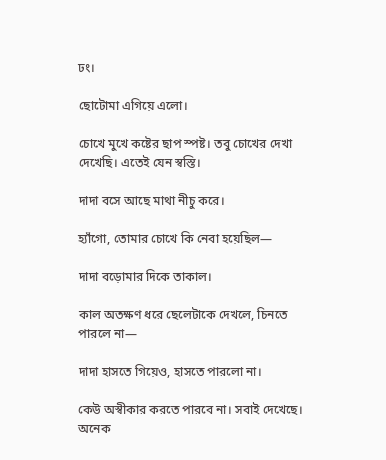ঢং।

ছোটোমা এগিয়ে এলো।

চোখে মুখে কষ্টের ছাপ স্পষ্ট। তবু চোখের দেখা দেখেছি। এতেই যেন স্বস্তি।

দাদা বসে আছে মাথা নীচু করে।

হ্যাঁগো, তোমার চোখে কি নেবা হয়েছিল—

দাদা বড়োমার দিকে তাকাল।

কাল অতক্ষণ ধরে ছেলেটাকে দেখলে, চিনতে পারলে না—

দাদা হাসতে গিয়েও, হাসতে পারলো না।

কেউ অস্বীকার করতে পারবে না। সবাই দেখেছে। অনেক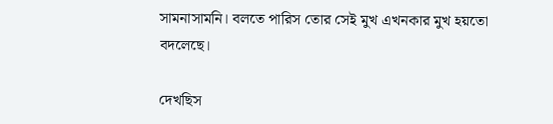সামনাসামনি। বলতে পারিস তোর সেই মুখ এখনকার মুখ হয়তো বদলেছে।

দেখছিস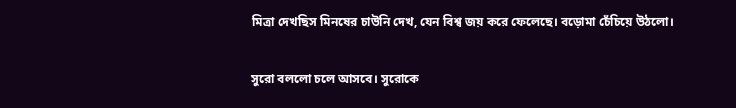মিত্রা দেখছিস মিনষের চাউনি দেখ, যেন বিশ্ব জয় করে ফেলেছে। বড়োমা চেঁচিয়ে উঠলো।

সুরো বললো চলে আসবে। সুরোকে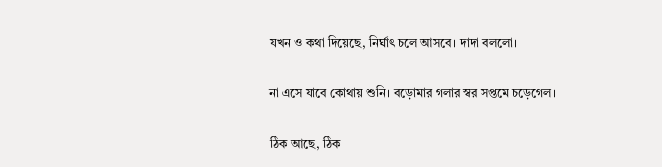যখন ও কথা দিয়েছে, নির্ঘাৎ চলে আসবে। দাদা বললো।

না এসে যাবে কোথায় শুনি। বড়োমার গলার স্বর সপ্তমে চড়েগেল।

ঠিক আছে, ঠিক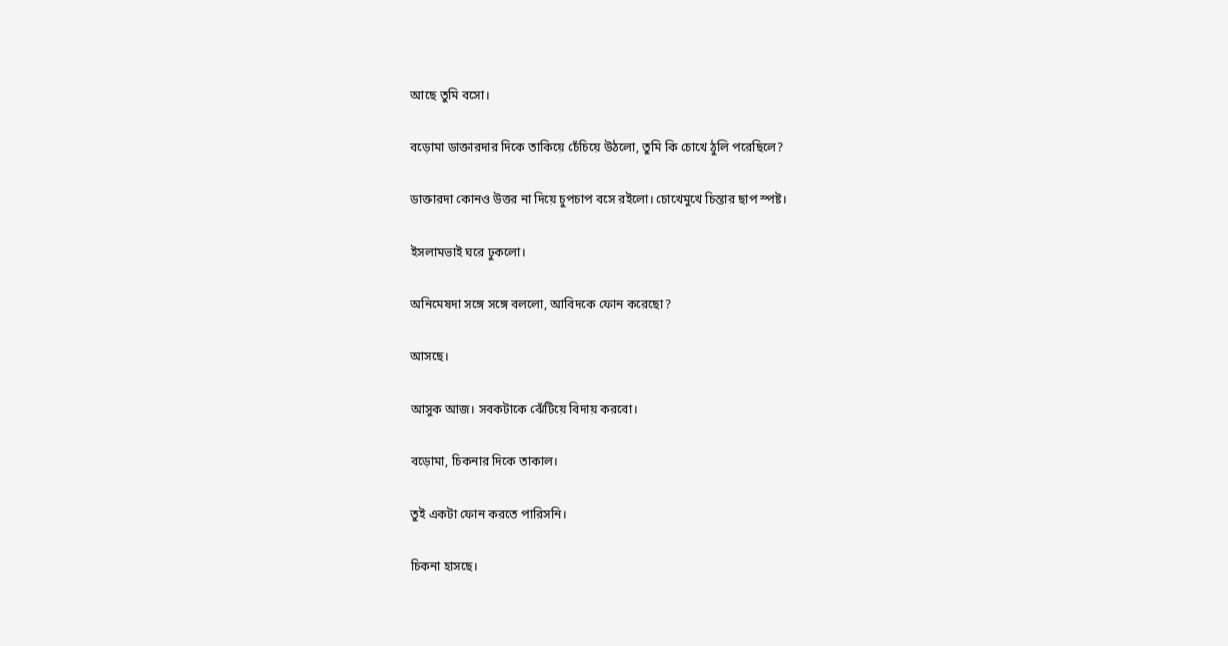আছে তুমি বসো।

বড়োমা ডাক্তারদার দিকে তাকিয়ে চেঁচিয়ে উঠলো, তুমি কি চোখে ঠুলি পরেছিলে?

ডাক্তারদা কোনও উত্তর না দিয়ে চুপচাপ বসে রইলো। চোখেমুখে চিন্তার ছাপ স্পষ্ট।

ইসলামভাই ঘরে ঢুকলো।

অনিমেষদা সঙ্গে সঙ্গে বললো, আবিদকে ফোন করেছো?

আসছে।

আসুক আজ। সবকটাকে ঝেঁটিয়ে বিদায় করবো।

বড়োমা, চিকনার দিকে তাকাল।

তুই একটা ফোন করতে পারিসনি।

চিকনা হাসছে।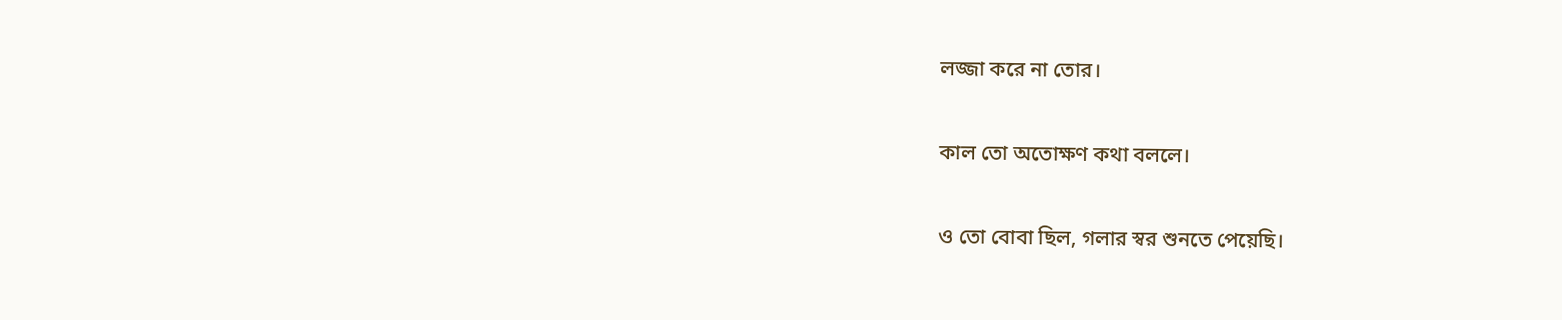লজ্জা করে না তোর।

কাল তো অতোক্ষণ কথা বললে।

ও তো বোবা ছিল, গলার স্বর শুনতে পেয়েছি।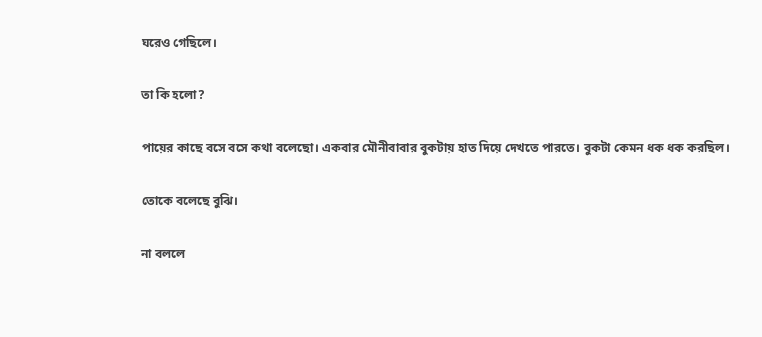ঘরেও গেছিলে।

তা কি হলো?

পায়ের কাছে বসে বসে কথা বলেছো। একবার মৌনীবাবার বুকটায় হাত দিয়ে দেখতে পারতে। বুকটা কেমন ধক ধক করছিল।

তোকে বলেছে বুঝি।

না বললে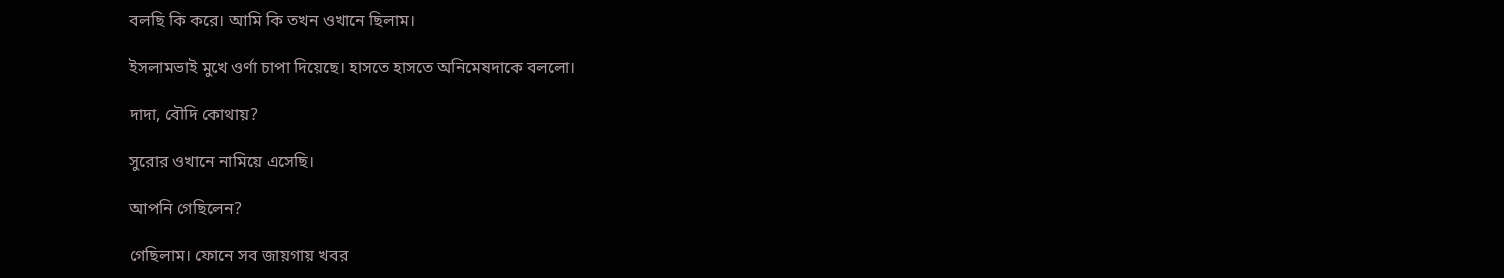বলছি কি করে। আমি কি তখন ওখানে ছিলাম।

ইসলামভাই মুখে ওর্ণা চাপা দিয়েছে। হাসতে হাসতে অনিমেষদাকে বললো।

দাদা, বৌদি কোথায়?

সুরোর ওখানে নামিয়ে এসেছি।

আপনি গেছিলেন?

গেছিলাম। ফোনে সব জায়গায় খবর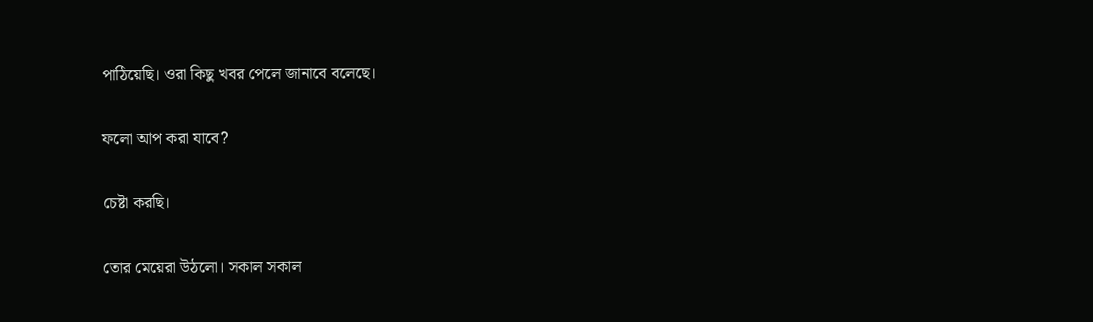পাঠিয়েছি। ওরা কিছু খবর পেলে জানাবে বলেছে।

ফলো আপ করা যাবে?

চেষ্টা করছি।

তোর মেয়েরা উঠলো। সকাল সকাল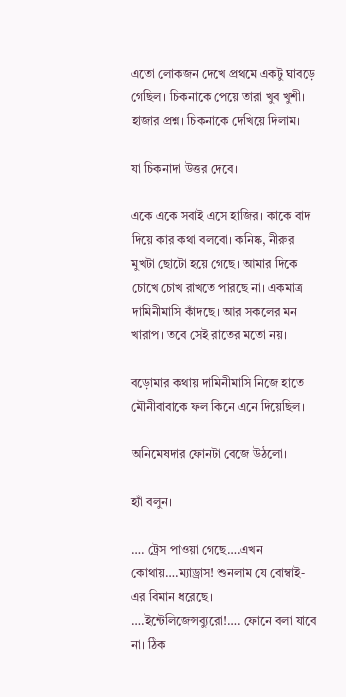এতো লোকজন দেখে প্রথমে একটু ঘাবড়ে গেছিল। চিকনাকে পেয়ে তারা খুব খুশী। হাজার প্রশ্ন। চিকনাকে দেখিয়ে দিলাম।

যা চিকনাদা উত্তর দেবে।

একে একে সবাই এসে হাজির। কাকে বাদ দিয়ে কার কথা বলবো। কনিষ্ক, নীরুর মুখটা ছোটো হয়ে গেছে। আমার দিকে চোখে চোখ রাখতে পারছে না। একমাত্র দামিনীমাসি কাঁদছে। আর সকলের মন খারাপ। তবে সেই রাতের মতো নয়।

বড়োমার কথায় দামিনীমাসি নিজে হাতে মৌনীবাবাকে ফল কিনে এনে দিয়েছিল।

অনিমেষদার ফোনটা বেজে উঠলো।

হ্যাঁ বলুন।

…. ট্রেস পাওয়া গেছে….এখন কোথায়….ম্যাড্রাস! শুনলাম যে বোম্বাই-এর বিমান ধরেছে। ….ইন্টেলিজেন্সব্যুরো!…. ফোনে বলা যাবে না। ঠিক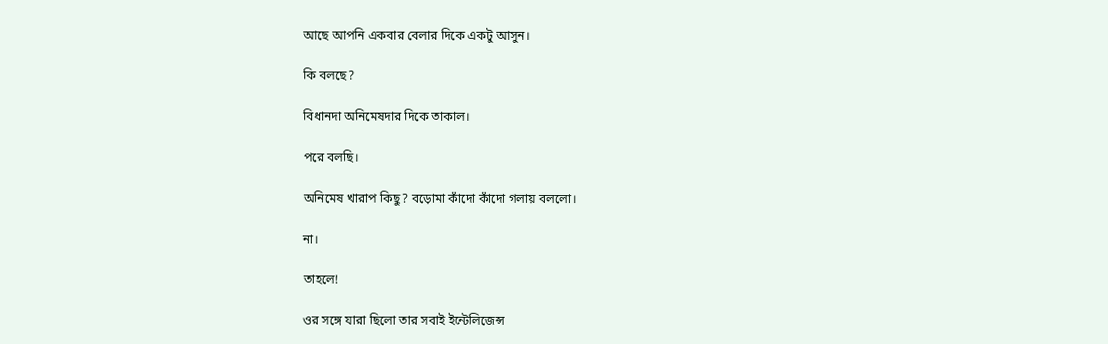আছে আপনি একবার বেলার দিকে একটু আসুন।

কি বলছে?

বিধানদা অনিমেষদার দিকে তাকাল।

পরে বলছি।

অনিমেষ খারাপ কিছু? বড়োমা কাঁদো কাঁদো গলায় বললো।

না।

তাহলে!

ওর সঙ্গে যারা ছিলো তার সবাই ইন্টেলিজেন্স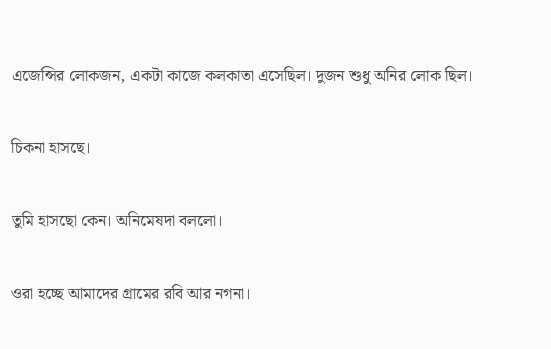এজেন্সির লোকজন, একটা কাজে কলকাতা এসেছিল। দুজন শুধু অনির লোক ছিল।

চিকনা হাসছে।

তুমি হাসছো কেন। অনিমেষদা বললো।

ওরা হচ্ছে আমাদের গ্রামের রবি আর নগনা।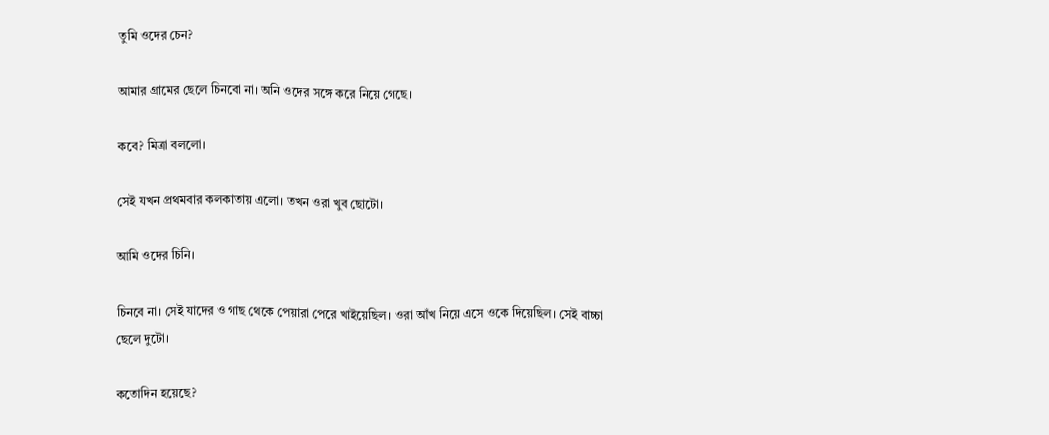তুমি ওদের চেন?

আমার গ্রামের ছেলে চিনবো না। অনি ওদের সঙ্গে করে নিয়ে গেছে।

কবে? মিত্রা বললো।

সেই যখন প্রথমবার কলকাতায় এলো। তখন ওরা খুব ছোটো।

আমি ওদের চিনি।

চিনবে না। সেই যাদের ও গাছ থেকে পেয়ারা পেরে খাইয়েছিল। ওরা আঁখ নিয়ে এসে ওকে দিয়েছিল। সেই বাচ্চা ছেলে দুটো।

কতোদিন হয়েছে?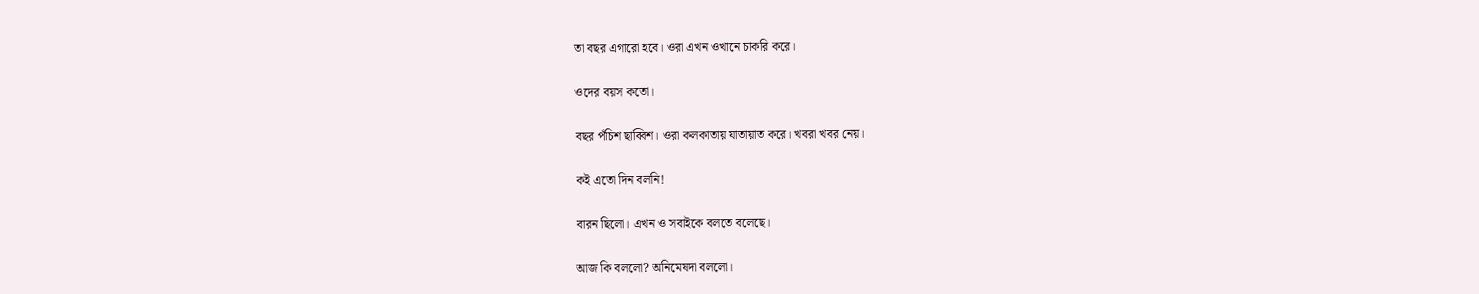তা বছর এগারো হবে। ওরা এখন ওখানে চাকরি করে।

ওদের বয়স কতো।

বছর পঁচিশ ছাব্বিশ। ওরা কলকাতায় যাতায়াত করে। খবরা খবর নেয়।

কই এতো দিন বলনি!

বারন ছিলো। এখন ও সবাইকে বলতে বলেছে।

আজ কি বললো? অনিমেষদা বললো।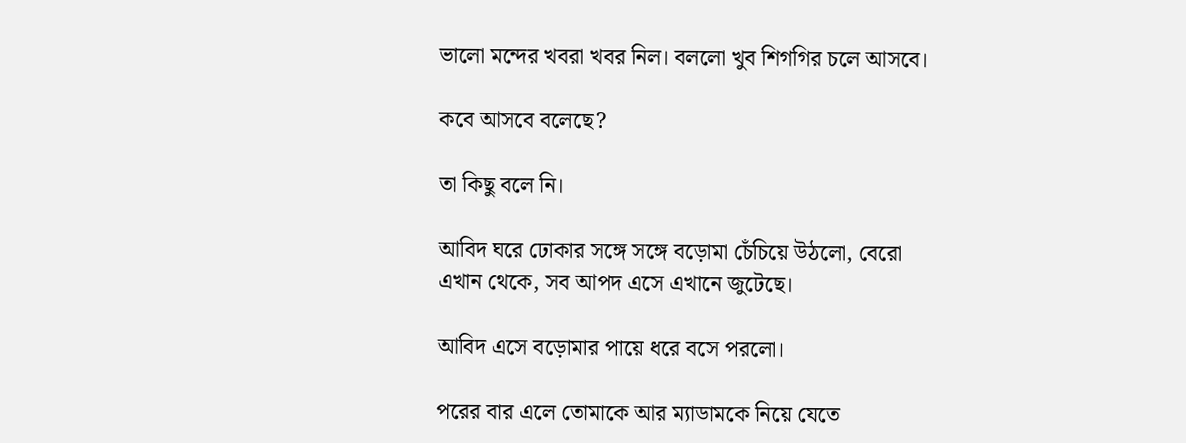ভালো মন্দের খবরা খবর নিল। বললো খুব শিগগির চলে আসবে।

কবে আসবে বলেছে?

তা কিছু বলে নি।

আবিদ ঘরে ঢোকার সঙ্গে সঙ্গে বড়োমা চেঁচিয়ে উঠলো, বেরো এখান থেকে, সব আপদ এসে এখানে জুটেছে।

আবিদ এসে বড়োমার পায়ে ধরে বসে পরলো।

পরের বার এলে তোমাকে আর ম্যাডামকে নিয়ে যেতে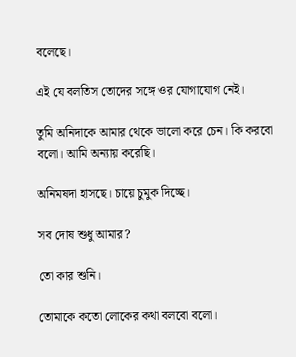বলেছে।

এই যে বলতিস তোদের সঙ্গে ওর যোগাযোগ নেই।

তুমি অনিদাকে আমার থেকে ভালো করে চেন। কি করবো বলো। আমি অন্যায় করেছি।

অনিমষদা হাসছে। চায়ে চুমুক দিচ্ছে।

সব দোষ শুধু আমার?

তো কার শুনি।

তোমাকে কতো লোকের কথা বলবো বলো।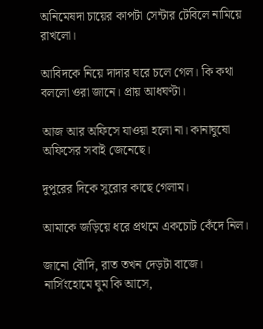অনিমেষদা চায়ের কাপটা সেন্টার টেবিলে নামিয়ে রাখলো।

আবিদকে নিয়ে দাদার ঘরে চলে গেল। কি কথা বললো ওরা জানে। প্রায় আধঘণ্টা।

আজ আর অফিসে যাওয়া হলো না। কানাঘুষো অফিসের সবাই জেনেছে।

দুপুরের দিকে সুরোর কাছে গেলাম।

আমাকে জড়িয়ে ধরে প্রথমে একচোট কেঁদে নিল।

জানো বৌদি, রাত তখন দেড়টা বাজে। নার্সিংহোমে ঘুম কি আসে,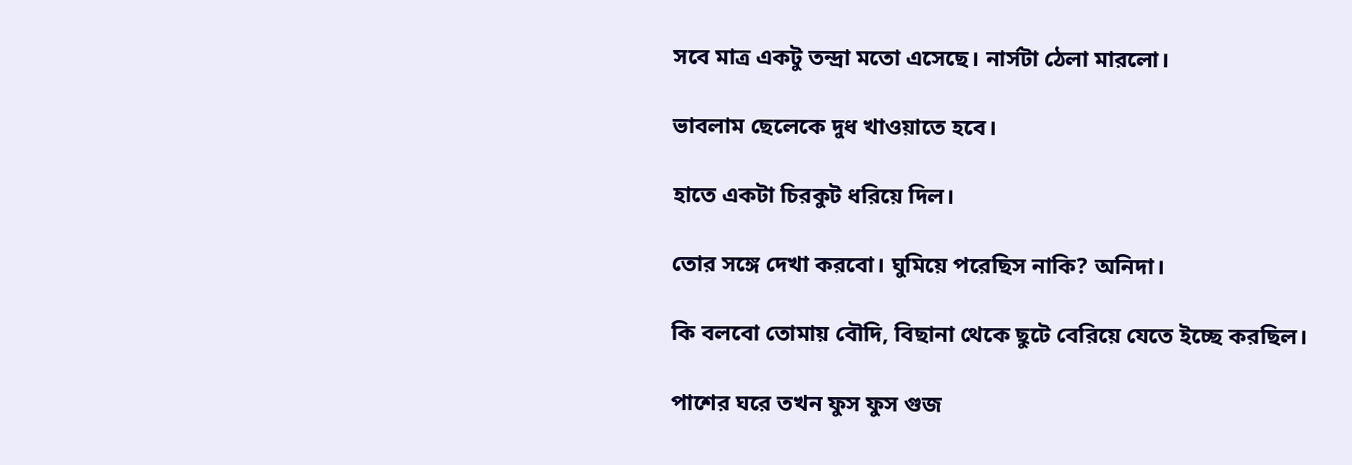সবে মাত্র একটু তন্দ্রা মতো এসেছে। নার্সটা ঠেলা মারলো।

ভাবলাম ছেলেকে দুধ খাওয়াতে হবে।

হাতে একটা চিরকুট ধরিয়ে দিল।

তোর সঙ্গে দেখা করবো। ঘুমিয়ে পরেছিস নাকি? অনিদা।

কি বলবো তোমায় বৌদি, বিছানা থেকে ছুটে বেরিয়ে যেতে ইচ্ছে করছিল।

পাশের ঘরে তখন ফুস ফুস গুজ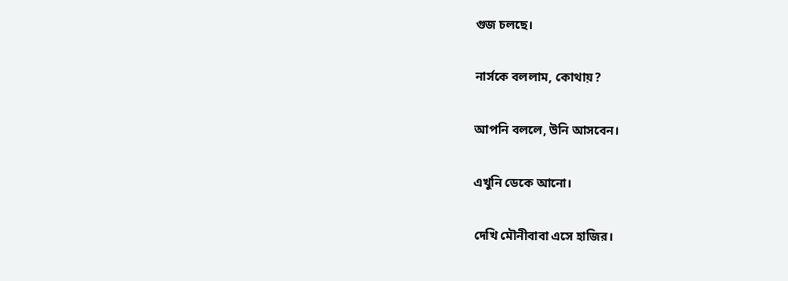গুজ চলছে।

নার্সকে বললাম, কোথায়?

আপনি বললে, উনি আসবেন।

এখুনি ডেকে আনো।

দেখি মৌনীবাবা এসে হাজির।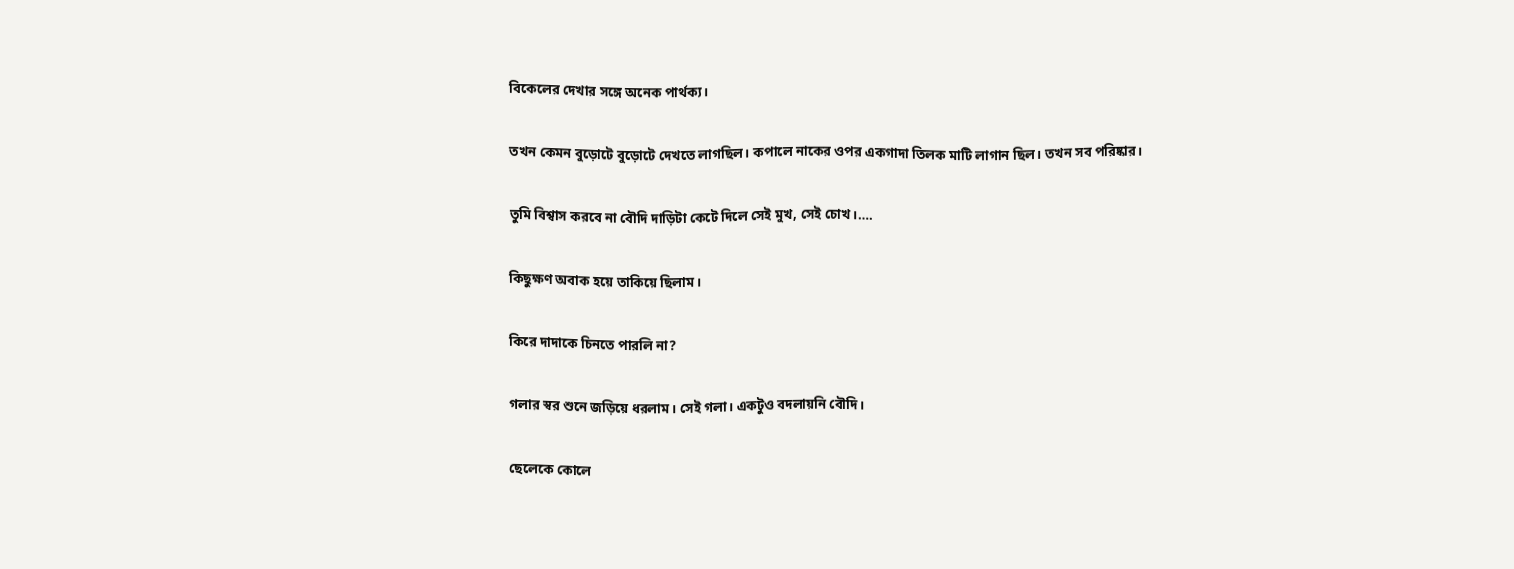বিকেলের দেখার সঙ্গে অনেক পার্থক্য।

তখন কেমন বুড়োটে বুড়োটে দেখতে লাগছিল। কপালে নাকের ওপর একগাদা তিলক মাটি লাগান ছিল। তখন সব পরিষ্কার।

তুমি বিশ্বাস করবে না বৌদি দাড়িটা কেটে দিলে সেই মুখ, সেই চোখ।….

কিছুক্ষণ অবাক হয়ে তাকিয়ে ছিলাম।

কিরে দাদাকে চিনতে পারলি না?

গলার স্বর শুনে জড়িয়ে ধরলাম। সেই গলা। একটুও বদলায়নি বৌদি।

ছেলেকে কোলে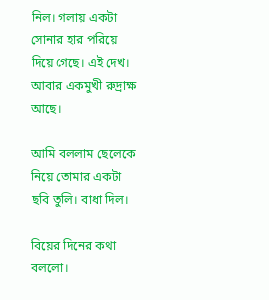নিল। গলায় একটা সোনার হার পরিয়ে দিয়ে গেছে। এই দেখ। আবার একমুখী রুদ্রাক্ষ আছে।

আমি বললাম ছেলেকে নিয়ে তোমার একটা ছবি তুলি। বাধা দিল।

বিয়ের দিনের কথা বললো।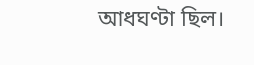আধঘণ্টা ছিল।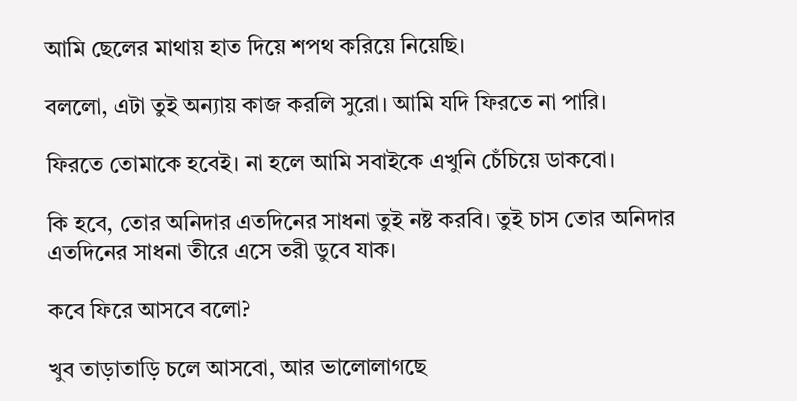আমি ছেলের মাথায় হাত দিয়ে শপথ করিয়ে নিয়েছি।

বললো, এটা তুই অন্যায় কাজ করলি সুরো। আমি যদি ফিরতে না পারি।

ফিরতে তোমাকে হবেই। না হলে আমি সবাইকে এখুনি চেঁচিয়ে ডাকবো।

কি হবে, তোর অনিদার এতদিনের সাধনা তুই নষ্ট করবি। তুই চাস তোর অনিদার এতদিনের সাধনা তীরে এসে তরী ডুবে যাক।

কবে ফিরে আসবে বলো?

খুব তাড়াতাড়ি চলে আসবো, আর ভালোলাগছে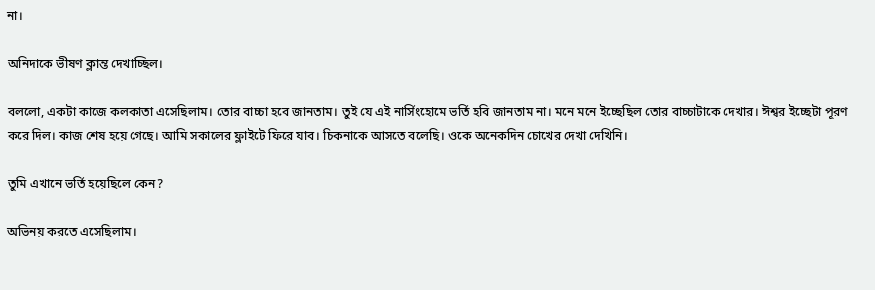না।

অনিদাকে ভীষণ ক্লান্ত দেখাচ্ছিল।

বললো, একটা কাজে কলকাতা এসেছিলাম। তোর বাচ্চা হবে জানতাম। তুই যে এই নার্সিংহোমে ভর্তি হবি জানতাম না। মনে মনে ইচ্ছেছিল তোর বাচ্চাটাকে দেখার। ঈশ্বর ইচ্ছেটা পূরণ করে দিল। কাজ শেষ হয়ে গেছে। আমি সকালের ফ্লাইটে ফিরে যাব। চিকনাকে আসতে বলেছি। ওকে অনেকদিন চোখের দেখা দেখিনি।

তুমি এখানে ভর্তি হয়েছিলে কেন?

অভিনয় করতে এসেছিলাম।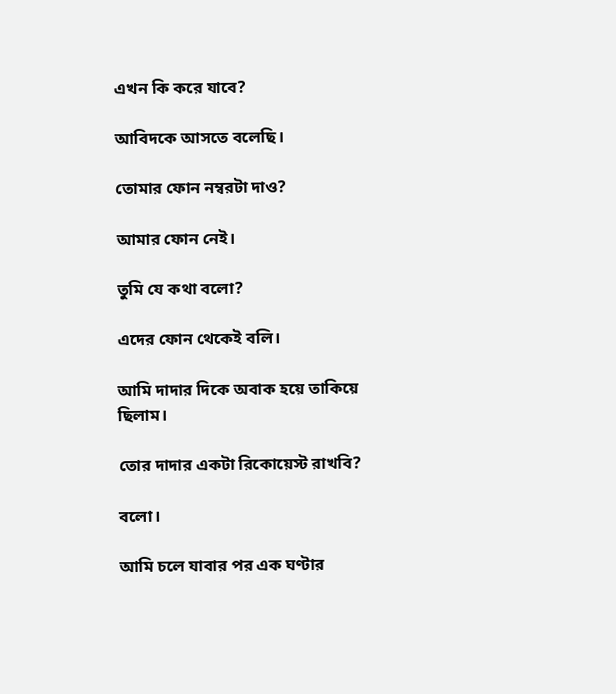এখন কি করে যাবে?

আবিদকে আসতে বলেছি।

তোমার ফোন নম্বরটা দাও?

আমার ফোন নেই।

তুমি যে কথা বলো?

এদের ফোন থেকেই বলি।

আমি দাদার দিকে অবাক হয়ে তাকিয়ে ছিলাম।

তোর দাদার একটা রিকোয়েস্ট রাখবি?

বলো।

আমি চলে যাবার পর এক ঘণ্টার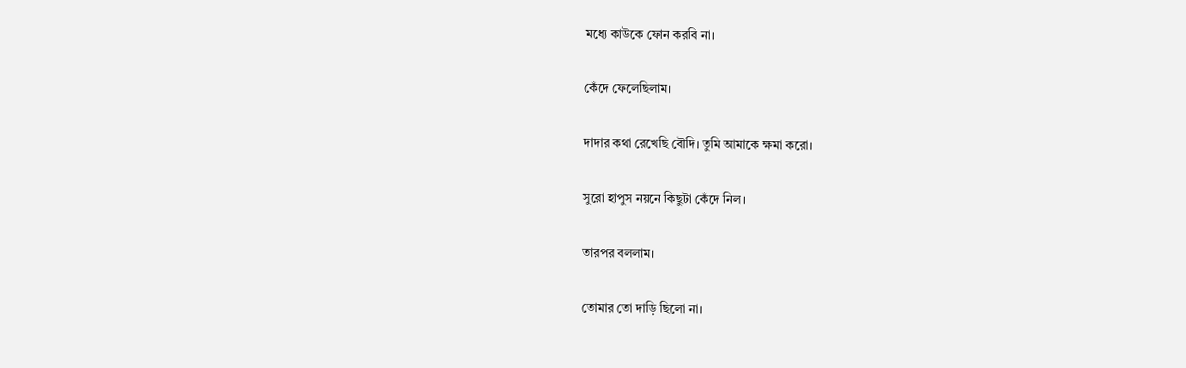মধ্যে কাউকে ফোন করবি না।

কেঁদে ফেলেছিলাম।

দাদার কথা রেখেছি বৌদি। তুমি আমাকে ক্ষমা করো।

সুরো হাপুস নয়নে কিছুটা কেঁদে নিল।

তারপর বললাম।

তোমার তো দাড়ি ছিলো না।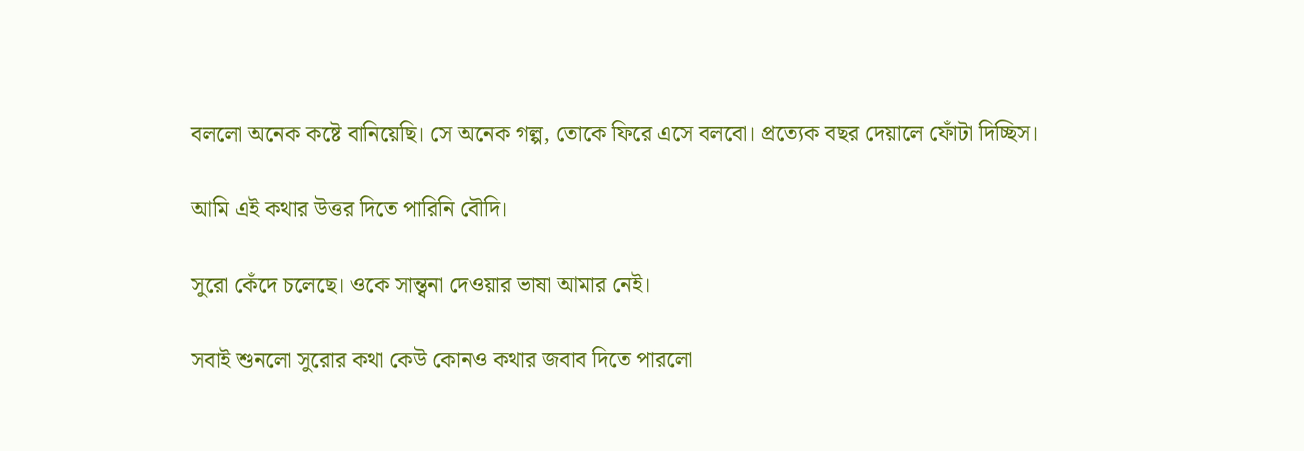বললো অনেক কষ্টে বানিয়েছি। সে অনেক গল্প, তোকে ফিরে এসে বলবো। প্রত্যেক বছর দেয়ালে ফোঁটা দিচ্ছিস।

আমি এই কথার উত্তর দিতে পারিনি বৌদি।

সুরো কেঁদে চলেছে। ওকে সান্ত্বনা দেওয়ার ভাষা আমার নেই।

সবাই শুনলো সুরোর কথা কেউ কোনও কথার জবাব দিতে পারলো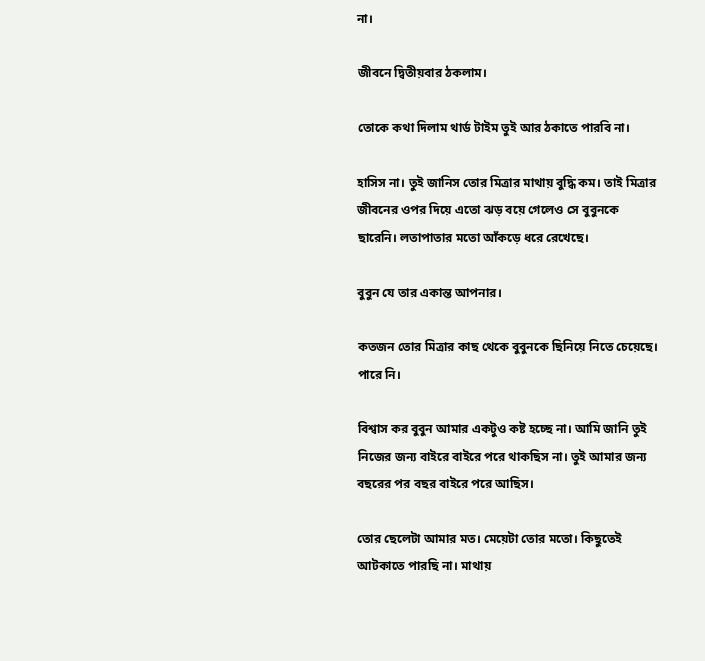না।

জীবনে দ্বিতীয়বার ঠকলাম।

তোকে কথা দিলাম থার্ড টাইম তুই আর ঠকাতে পারবি না।

হাসিস না। তুই জানিস তোর মিত্রার মাথায় বুদ্ধি কম। তাই মিত্রার জীবনের ওপর দিয়ে এতো ঝড় বয়ে গেলেও সে বুবুনকে ছারেনি। লতাপাতার মতো আঁকড়ে ধরে রেখেছে।

বুবুন যে তার একান্ত আপনার।

কতজন তোর মিত্রার কাছ থেকে বুবুনকে ছিনিয়ে নিতে চেয়েছে। পারে নি।

বিশ্বাস কর বুবুন আমার একটুও কষ্ট হচ্ছে না। আমি জানি তুই নিজের জন্য বাইরে বাইরে পরে থাকছিস না। তুই আমার জন্য বছরের পর বছর বাইরে পরে আছিস।

তোর ছেলেটা আমার মত। মেয়েটা তোর মতো। কিছুতেই আটকাতে পারছি না। মাথায়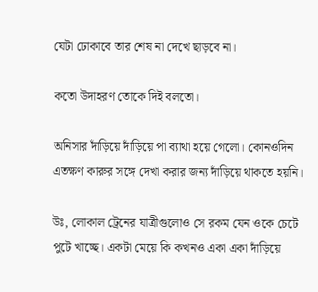যেটা ঢোকাবে তার শেষ না দেখে ছাড়বে না।

কতো উদাহরণ তোকে দিই বলতো।

অনিসার দাঁড়িয়ে দাঁড়িয়ে পা ব্যাথা হয়ে গেলো। কোনওদিন এতক্ষণ কারুর সঙ্গে দেখা করার জন্য দাঁড়িয়ে থাকতে হয়নি।

উঃ, লোকাল ট্রেনের যাত্রীগুলোও সে রকম যেন ওকে চেটে পুটে খাচ্ছে। একটা মেয়ে কি কখনও একা একা দাঁড়িয়ে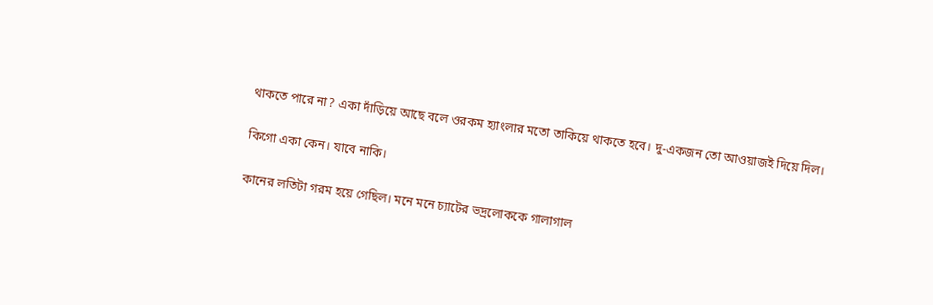থাকতে পারে না? একা দাঁড়িয়ে আছে বলে ওরকম হ্যাংলার মতো তাকিয়ে থাকতে হবে। দু-একজন তো আওয়াজই দিয়ে দিল।

কিগো একা কেন। যাবে নাকি।

কানের লতিটা গরম হয়ে গেছিল। মনে মনে চ্যাটের ভদ্রলোককে গালাগাল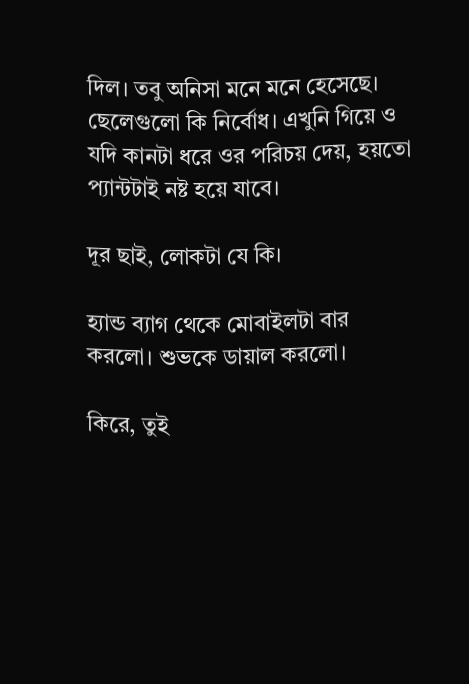দিল। তবু অনিসা মনে মনে হেসেছে। ছেলেগুলো কি নির্বোধ। এখুনি গিয়ে ও যদি কানটা ধরে ওর পরিচয় দেয়, হয়তো প্যান্টটাই নষ্ট হয়ে যাবে।

দূর ছাই, লোকটা যে কি।

হ্যান্ড ব্যাগ থেকে মোবাইলটা বার করলো। শুভকে ডায়াল করলো।

কিরে, তুই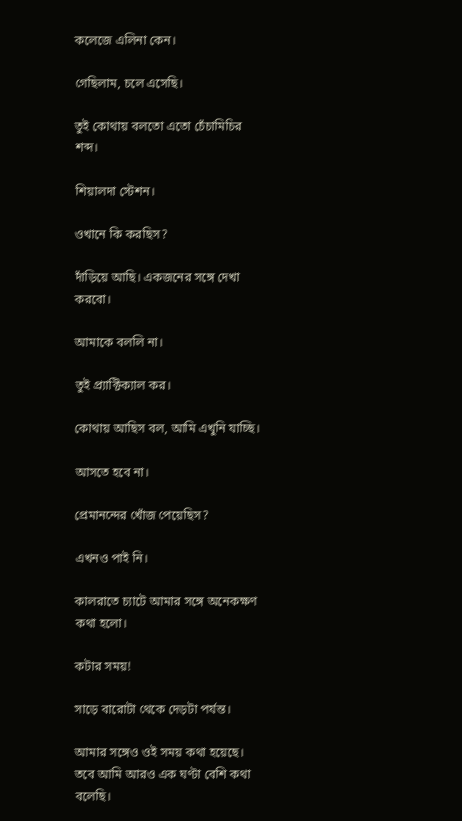কলেজে এলিনা কেন।

গেছিলাম, চলে এসেছি।

তুই কোথায় বলতো এতো চেঁচামিচির শব্দ।

শিয়ালদা স্টেশন।

ওখানে কি করছিস?

দাঁড়িয়ে আছি। একজনের সঙ্গে দেখা করবো।

আমাকে বললি না।

তুই প্র্যাক্টিক্যাল কর।

কোথায় আছিস বল, আমি এখুনি যাচ্ছি।

আসতে হবে না।

প্রেমানন্দের খোঁজ পেয়েছিস?

এখনও পাই নি।

কালরাতে চ্যাটে আমার সঙ্গে অনেকক্ষণ কথা হলো।

কটার সময়!

সাড়ে বারোটা থেকে দেড়টা পর্যন্ত।

আমার সঙ্গেও ওই সময় কথা হয়েছে। তবে আমি আরও এক ঘণ্টা বেশি কথা বলেছি।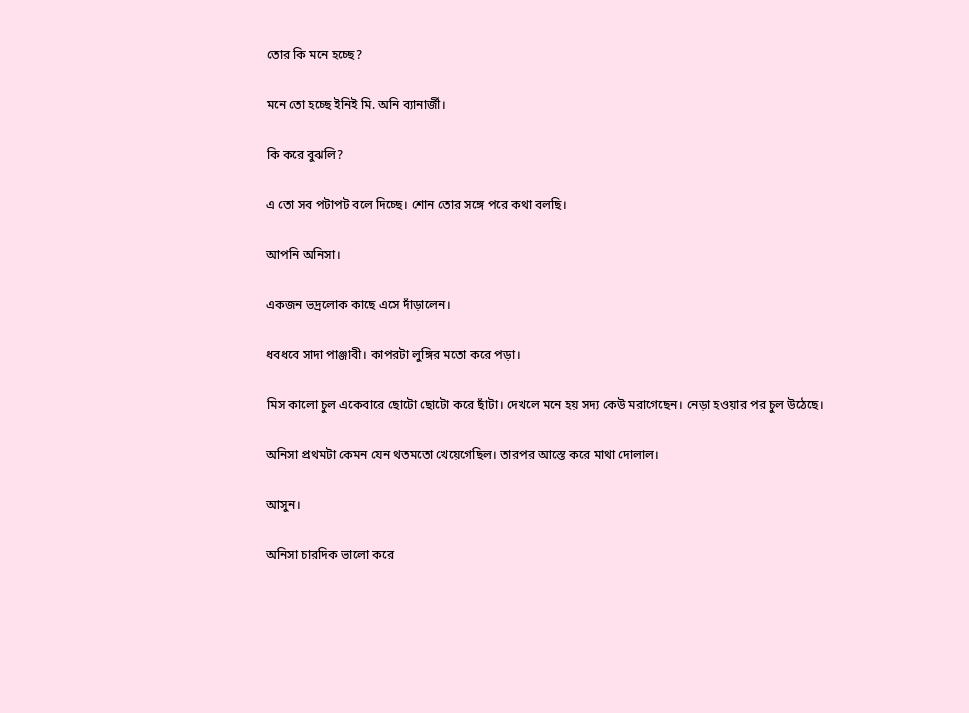তোর কি মনে হচ্ছে?

মনে তো হচ্ছে ইনিই মি. অনি ব্যানার্জী।

কি করে বুঝলি?

এ তো সব পটাপট বলে দিচ্ছে। শোন তোর সঙ্গে পরে কথা বলছি।

আপনি অনিসা।

একজন ভদ্রলোক কাছে এসে দাঁড়ালেন।

ধবধবে সাদা পাঞ্জাবী। কাপরটা লুঙ্গির মতো করে পড়া।

মিস কালো চুল একেবারে ছোটো ছোটো করে ছাঁটা। দেখলে মনে হয় সদ্য কেউ মরাগেছেন। নেড়া হওয়ার পর চুল উঠেছে।

অনিসা প্রথমটা কেমন যেন থতমতো খেয়েগেছিল। তারপর আস্তে করে মাথা দোলাল।

আসুন।

অনিসা চারদিক ভালো করে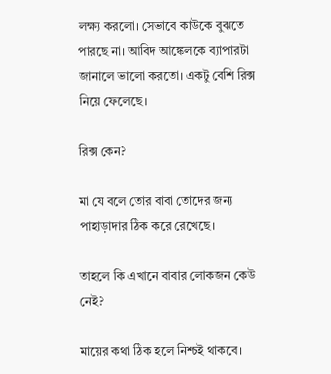লক্ষ্য করলো। সেভাবে কাউকে বুঝতে পারছে না। আবিদ আঙ্কেলকে ব্যাপারটা জানালে ভালো করতো। একটু বেশি রিক্স নিয়ে ফেলেছে।

রিক্স কেন?

মা যে বলে তোর বাবা তোদের জন্য পাহাড়াদার ঠিক করে রেখেছে।

তাহলে কি এখানে বাবার লোকজন কেউ নেই?

মায়ের কথা ঠিক হলে নিশ্চই থাকবে।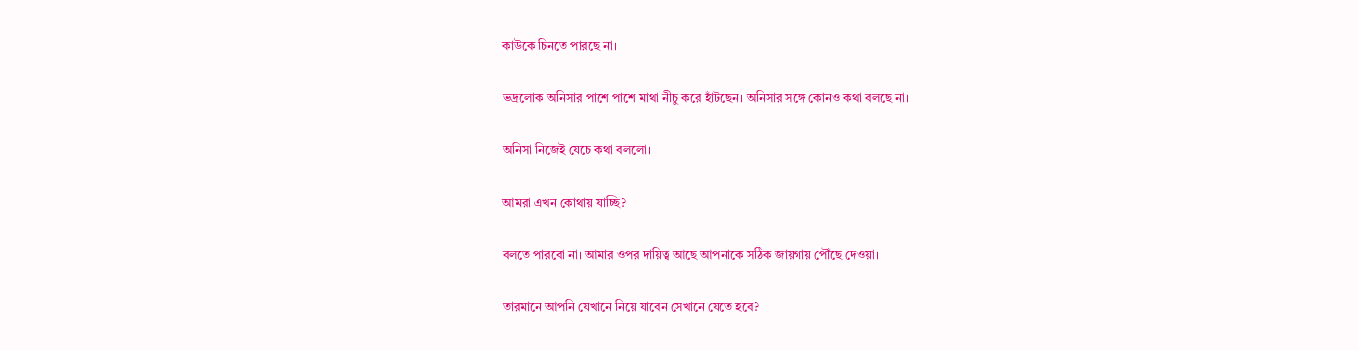কাউকে চিনতে পারছে না।

ভদ্রলোক অনিসার পাশে পাশে মাথা নীচু করে হাঁটছেন। অনিসার সঙ্গে কোনও কথা বলছে না।

অনিসা নিজেই যেচে কথা বললো।

আমরা এখন কোথায় যাচ্ছি?

বলতে পারবো না। আমার ওপর দায়িত্ব আছে আপনাকে সঠিক জায়গায় পৌঁছে দেওয়া।

তারমানে আপনি যেখানে নিয়ে যাবেন সেখানে যেতে হবে?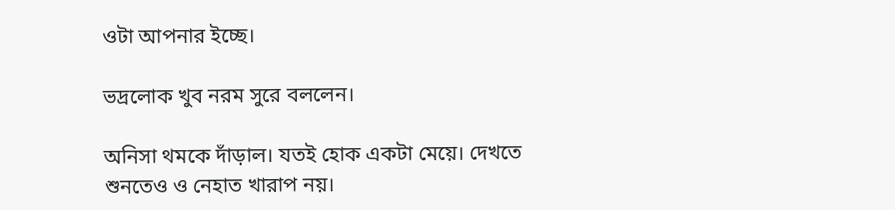ওটা আপনার ইচ্ছে।

ভদ্রলোক খুব নরম সুরে বললেন।

অনিসা থমকে দাঁড়াল। যতই হোক একটা মেয়ে। দেখতে শুনতেও ও নেহাত খারাপ নয়।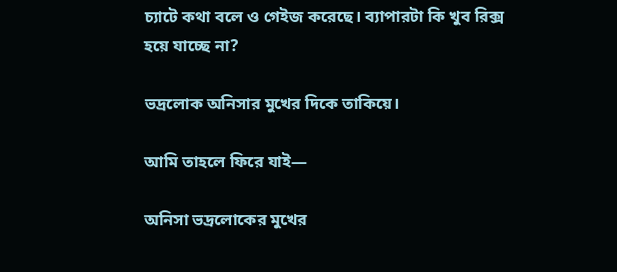চ্যাটে কথা বলে ও গেইজ করেছে। ব্যাপারটা কি খুব রিক্স হয়ে যাচ্ছে না?

ভদ্রলোক অনিসার মুখের দিকে তাকিয়ে।

আমি তাহলে ফিরে যাই—

অনিসা ভদ্রলোকের মুখের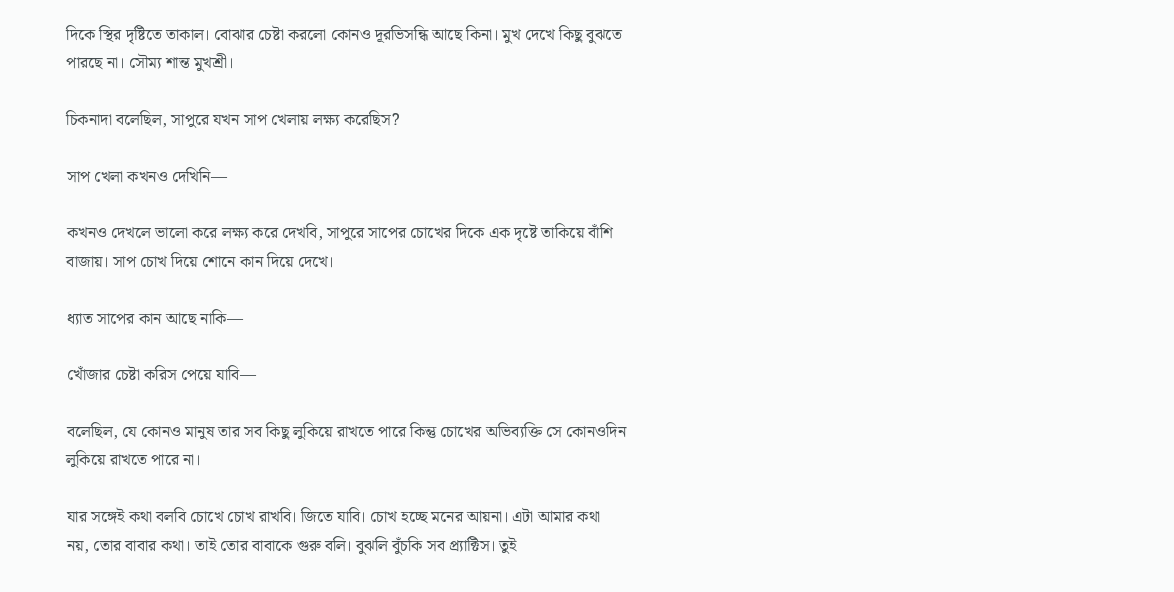দিকে স্থির দৃষ্টিতে তাকাল। বোঝার চেষ্টা করলো কোনও দূরভিসন্ধি আছে কিনা। মুখ দেখে কিছু বুঝতে পারছে না। সৌম্য শান্ত মুখশ্রী।

চিকনাদা বলেছিল, সাপুরে যখন সাপ খেলায় লক্ষ্য করেছিস?

সাপ খেলা কখনও দেখিনি—

কখনও দেখলে ভালো করে লক্ষ্য করে দেখবি, সাপুরে সাপের চোখের দিকে এক দৃষ্টে তাকিয়ে বাঁশি বাজায়। সাপ চোখ দিয়ে শোনে কান দিয়ে দেখে।

ধ্যাত সাপের কান আছে নাকি—

খোঁজার চেষ্টা করিস পেয়ে যাবি—

বলেছিল, যে কোনও মানুষ তার সব কিছু লুকিয়ে রাখতে পারে কিন্তু চোখের অভিব্যক্তি সে কোনওদিন লুকিয়ে রাখতে পারে না।

যার সঙ্গেই কথা বলবি চোখে চোখ রাখবি। জিতে যাবি। চোখ হচ্ছে মনের আয়না। এটা আমার কথা নয়, তোর বাবার কথা। তাই তোর বাবাকে গুরু বলি। বুঝলি বুঁচকি সব প্র্যাক্টিস। তুই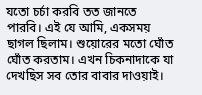যতো চর্চা করবি তত জানতে পারবি। এই যে আমি, একসময় ছাগল ছিলাম। শুয়োরের মতো ঘোঁত ঘোঁত করতাম। এখন চিকনাদাকে যা দেখছিস সব তোর বাবার দাওয়াই।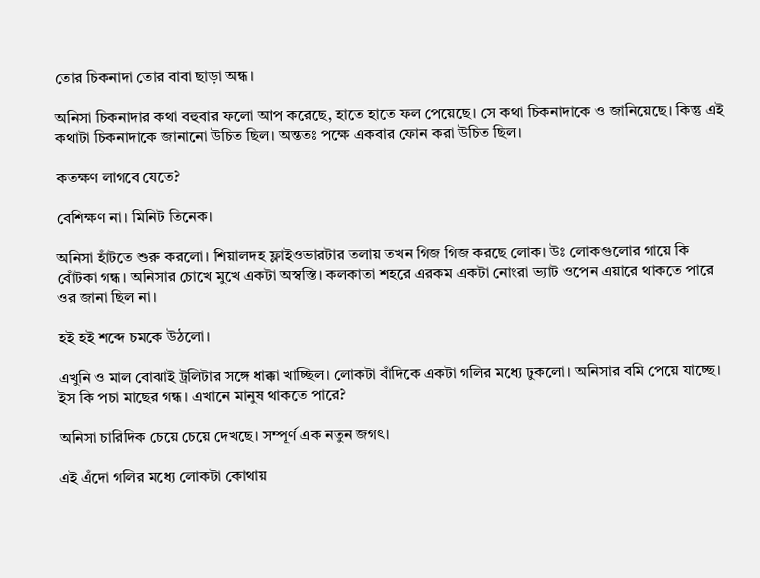তোর চিকনাদা তোর বাবা ছাড়া অন্ধ।

অনিসা চিকনাদার কথা বহুবার ফলো আপ করেছে, হাতে হাতে ফল পেয়েছে। সে কথা চিকনাদাকে ও জানিয়েছে। কিন্তু এই কথাটা চিকনাদাকে জানানো উচিত ছিল। অন্ততঃ পক্ষে একবার ফোন করা উচিত ছিল।

কতক্ষণ লাগবে যেতে?

বেশিক্ষণ না। মিনিট তিনেক।

অনিসা হাঁটতে শুরু করলো। শিয়ালদহ ফ্লাইওভারটার তলায় তখন গিজ গিজ করছে লোক। উঃ লোকগুলোর গায়ে কি বোঁটকা গন্ধ। অনিসার চোখে মুখে একটা অস্বস্তি। কলকাতা শহরে এরকম একটা নোংরা ভ্যাট ওপেন এয়ারে থাকতে পারে ওর জানা ছিল না।

হই হই শব্দে চমকে উঠলো।

এখুনি ও মাল বোঝাই ট্রলিটার সঙ্গে ধাক্কা খাচ্ছিল। লোকটা বাঁদিকে একটা গলির মধ্যে ঢুকলো। অনিসার বমি পেয়ে যাচ্ছে। ইস কি পচা মাছের গন্ধ। এখানে মানুষ থাকতে পারে?

অনিসা চারিদিক চেয়ে চেয়ে দেখছে। সম্পূর্ণ এক নতুন জগৎ।

এই এঁদো গলির মধ্যে লোকটা কোথায়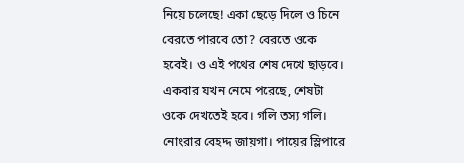নিয়ে চলেছে! একা ছেড়ে দিলে ও চিনে বেরতে পারবে তো? বেরতে ওকে হবেই। ও এই পথের শেষ দেখে ছাড়বে। একবার যখন নেমে পরেছে, শেষটা ওকে দেখতেই হবে। গলি তস্য গলি। নোংরার বেহদ্দ জায়গা। পায়ের স্লিপারে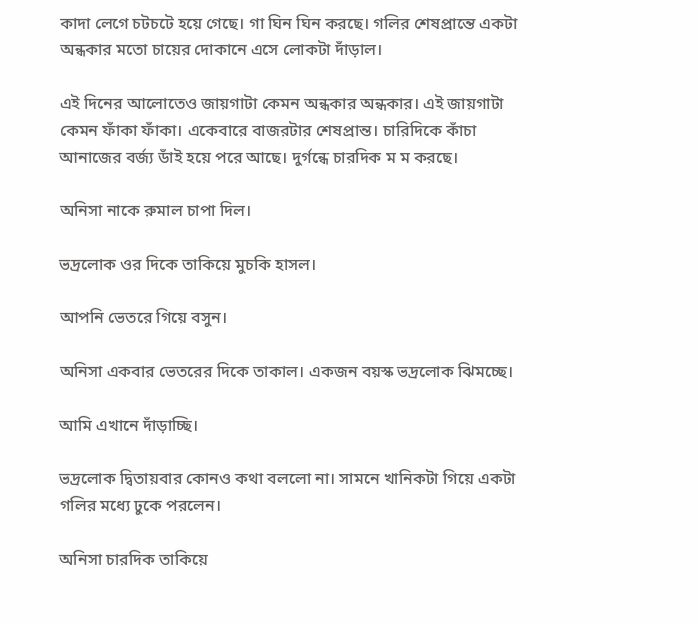কাদা লেগে চটচটে হয়ে গেছে। গা ঘিন ঘিন করছে। গলির শেষপ্রান্তে একটা অন্ধকার মতো চায়ের দোকানে এসে লোকটা দাঁড়াল।

এই দিনের আলোতেও জায়গাটা কেমন অন্ধকার অন্ধকার। এই জায়গাটা কেমন ফাঁকা ফাঁকা। একেবারে বাজরটার শেষপ্রান্ত। চারিদিকে কাঁচা আনাজের বর্জ্য ডাঁই হয়ে পরে আছে। দুর্গন্ধে চারদিক ম ম করছে।

অনিসা নাকে রুমাল চাপা দিল।

ভদ্রলোক ওর দিকে তাকিয়ে মুচকি হাসল।

আপনি ভেতরে গিয়ে বসুন।

অনিসা একবার ভেতরের দিকে তাকাল। একজন বয়স্ক ভদ্রলোক ঝিমচ্ছে।

আমি এখানে দাঁড়াচ্ছি।

ভদ্রলোক দ্বিতায়বার কোনও কথা বললো না। সামনে খানিকটা গিয়ে একটা গলির মধ্যে ঢুকে পরলেন।

অনিসা চারদিক তাকিয়ে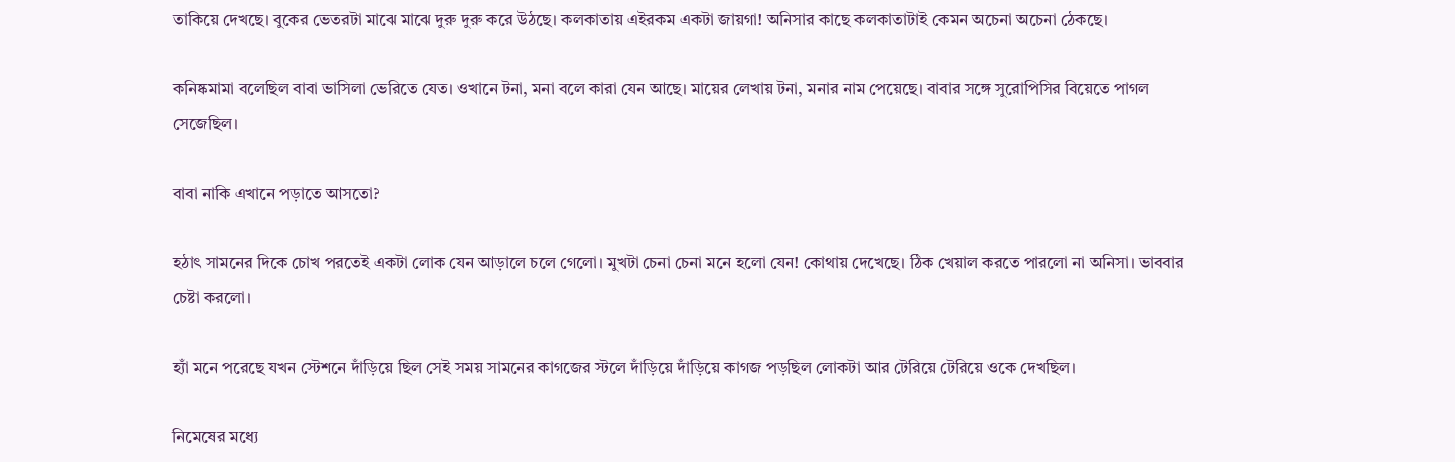তাকিয়ে দেখছে। বুকের ভেতরটা মাঝে মাঝে দুরু দুরু করে উঠছে। কলকাতায় এইরকম একটা জায়গা! অনিসার কাছে কলকাতাটাই কেমন অচেনা অচেনা ঠেকছে।

কনিষ্কমামা বলেছিল বাবা ভাসিলা ভেরিতে যেত। ওখানে টনা, মনা বলে কারা যেন আছে। মায়ের লেখায় টনা, মনার নাম পেয়েছে। বাবার সঙ্গে সুরোপিসির বিয়েতে পাগল সেজেছিল।

বাবা নাকি এখানে পড়াতে আসতো?

হঠাৎ সামনের দিকে চোখ পরতেই একটা লোক যেন আড়ালে চলে গেলো। মুখটা চেনা চেনা মনে হলো যেন! কোথায় দেখেছে। ঠিক খেয়াল করতে পারলো না অনিসা। ভাববার চেষ্টা করলো।

হ্যাঁ মনে পরেছে যখন স্টেশনে দাঁড়িয়ে ছিল সেই সময় সামনের কাগজের স্টলে দাঁড়িয়ে দাঁড়িয়ে কাগজ পড়ছিল লোকটা আর টেরিয়ে টেরিয়ে ওকে দেখছিল।

নিমেষের মধ্যে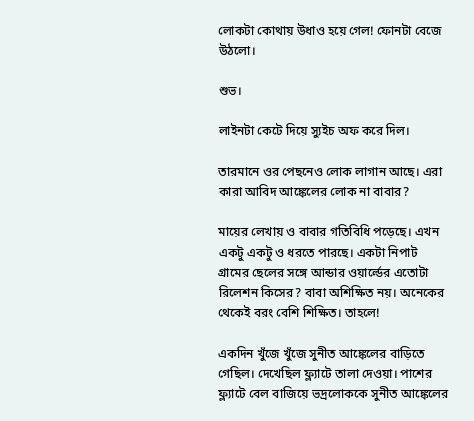লোকটা কোথায় উধাও হয়ে গেল! ফোনটা বেজে উঠলো।

শুভ।

লাইনটা কেটে দিয়ে স্যুইচ অফ করে দিল।

তারমানে ওর পেছনেও লোক লাগান আছে। এরা কারা আবিদ আঙ্কেলের লোক না বাবার?

মায়ের লেখায় ও বাবার গতিবিধি পড়েছে। এখন একটু একটু ও ধরতে পারছে। একটা নিপাট গ্রামের ছেলের সঙ্গে আন্ডার ওয়ার্ল্ডের এতোটা রিলেশন কিসের? বাবা অশিক্ষিত নয়। অনেকের থেকেই বরং বেশি শিক্ষিত। তাহলে!

একদিন খুঁজে খুঁজে সুনীত আঙ্কেলের বাড়িতে গেছিল। দেখেছিল ফ্ল্যাটে তালা দেওয়া। পাশের ফ্ল্যাটে বেল বাজিয়ে ভদ্রলোককে সুনীত আঙ্কেলের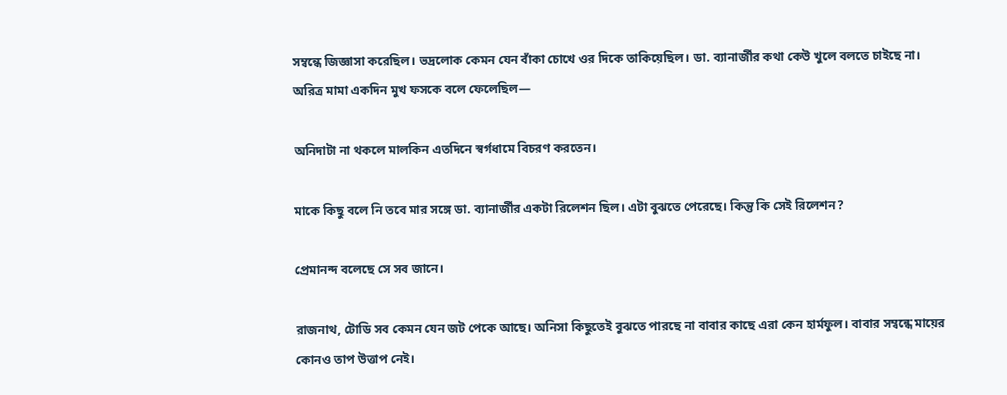সম্বন্ধে জিজ্ঞাসা করেছিল। ভদ্রলোক কেমন যেন বাঁকা চোখে ওর দিকে তাকিয়েছিল। ডা. ব্যানার্জীর কথা কেউ খুলে বলতে চাইছে না। অরিত্র মামা একদিন মুখ ফসকে বলে ফেলেছিল—

অনিদাটা না থকলে মালকিন এতদিনে স্বর্গধামে বিচরণ করতেন।

মাকে কিছু বলে নি তবে মার সঙ্গে ডা. ব্যানার্জীর একটা রিলেশন ছিল। এটা বুঝতে পেরেছে। কিন্তু কি সেই রিলেশন?

প্রেমানন্দ বলেছে সে সব জানে।

রাজনাথ, টোডি সব কেমন যেন জট পেকে আছে। অনিসা কিছুতেই বুঝতে পারছে না বাবার কাছে এরা কেন হার্মফুল। বাবার সম্বন্ধে মায়ের কোনও তাপ উত্তাপ নেই।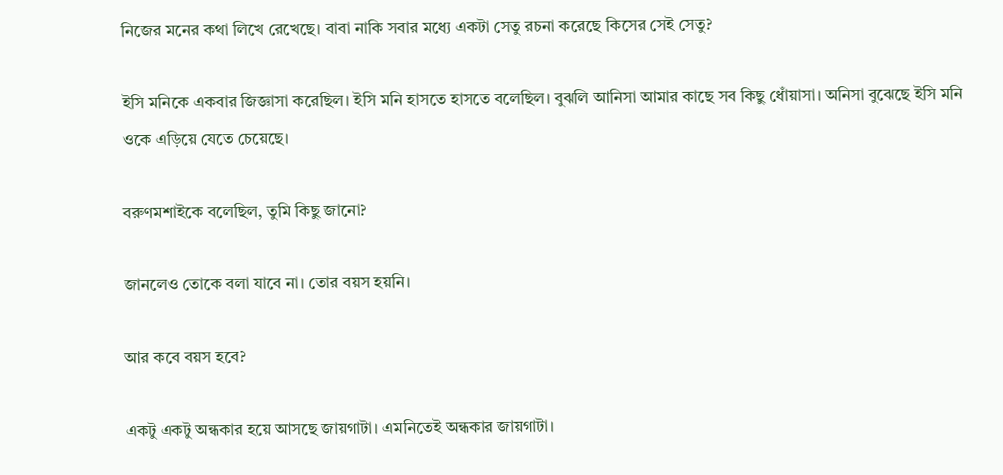নিজের মনের কথা লিখে রেখেছে। বাবা নাকি সবার মধ্যে একটা সেতু রচনা করেছে কিসের সেই সেতু?

ইসি মনিকে একবার জিজ্ঞাসা করেছিল। ইসি মনি হাসতে হাসতে বলেছিল। বুঝলি আনিসা আমার কাছে সব কিছু ধোঁয়াসা। অনিসা বুঝেছে ইসি মনি ওকে এড়িয়ে যেতে চেয়েছে।

বরুণমশাইকে বলেছিল, তুমি কিছু জানো?

জানলেও তোকে বলা যাবে না। তোর বয়স হয়নি।

আর কবে বয়স হবে?

একটু একটু অন্ধকার হয়ে আসছে জায়গাটা। এমনিতেই অন্ধকার জায়গাটা।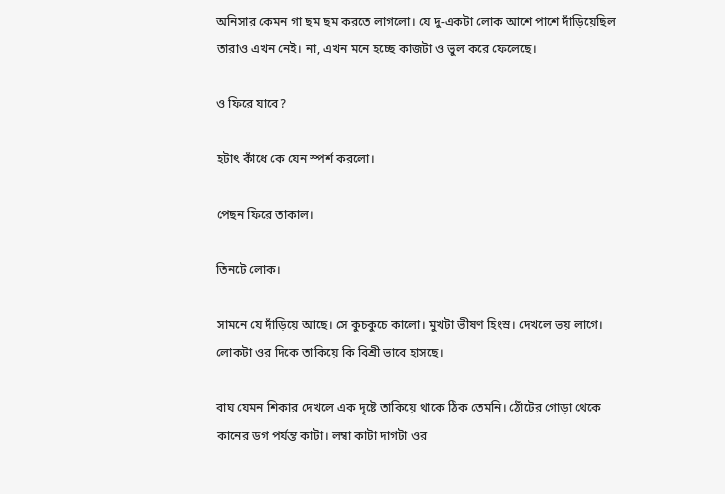অনিসার কেমন গা ছম ছম করতে লাগলো। যে দু-একটা লোক আশে পাশে দাঁড়িয়েছিল তারাও এখন নেই। না, এখন মনে হচ্ছে কাজটা ও ভুল করে ফেলেছে।

ও ফিরে যাবে?

হটাৎ কাঁধে কে যেন স্পর্শ করলো।

পেছন ফিরে তাকাল।

তিনটে লোক।

সামনে যে দাঁড়িয়ে আছে। সে কুচকুচে কালো। মুখটা ভীষণ হিংস্র। দেখলে ভয় লাগে। লোকটা ওর দিকে তাকিয়ে কি বিশ্রী ভাবে হাসছে।

বাঘ যেমন শিকার দেখলে এক দৃষ্টে তাকিয়ে থাকে ঠিক তেমনি। ঠোঁটের গোড়া থেকে কানের ডগ পর্যন্ত কাটা। লম্বা কাটা দাগটা ওর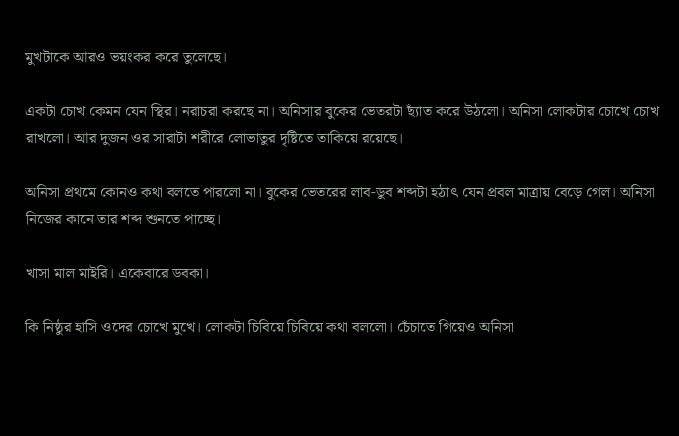মুখটাকে আরও ভয়ংকর করে তুলেছে।

একটা চোখ কেমন যেন স্থির। নরাচরা করছে না। অনিসার বুকের ভেতরটা ছ্যাঁত করে উঠলো। অনিসা লোকটার চোখে চোখ রাখলো। আর দুজন ওর সারাটা শরীরে লোভাতুর দৃষ্টিতে তাকিয়ে রয়েছে।

অনিসা প্রথমে কোনও কথা বলতে পারলো না। বুকের ভেতরের লাব-ডুব শব্দটা হঠাৎ যেন প্রবল মাত্রায় বেড়ে গেল। অনিসা নিজের কানে তার শব্দ শুনতে পাচ্ছে।

খাসা মাল মাইরি। একেবারে ডবকা।

কি নিষ্ঠুর হাসি ওদের চোখে মুখে। লোকটা চিবিয়ে চিবিয়ে কথা বললো। চেঁচাতে গিয়েও অনিসা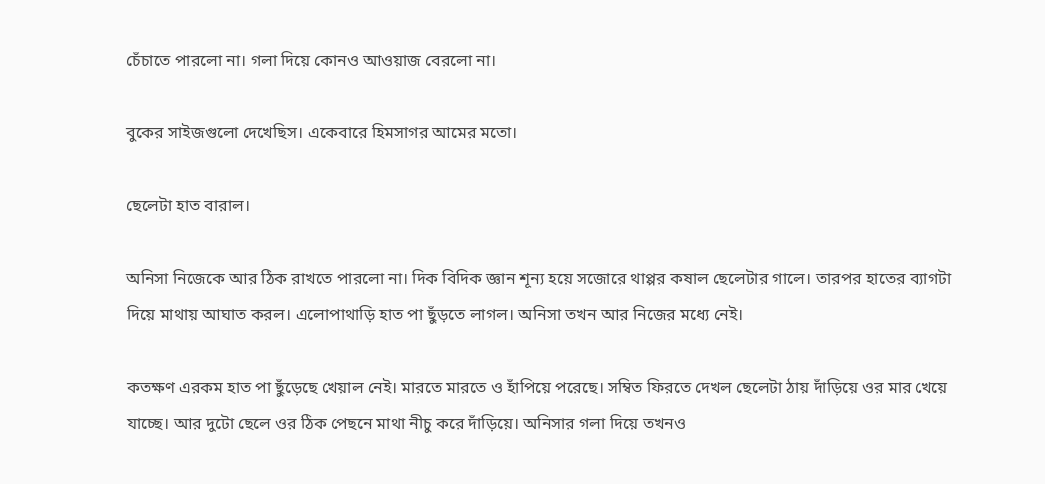চেঁচাতে পারলো না। গলা দিয়ে কোনও আওয়াজ বেরলো না।

বুকের সাইজগুলো দেখেছিস। একেবারে হিমসাগর আমের মতো।

ছেলেটা হাত বারাল।

অনিসা নিজেকে আর ঠিক রাখতে পারলো না। দিক বিদিক জ্ঞান শূন্য হয়ে সজোরে থাপ্পর কষাল ছেলেটার গালে। তারপর হাতের ব্যাগটা দিয়ে মাথায় আঘাত করল। এলোপাথাড়ি হাত পা ছুঁড়তে লাগল। অনিসা তখন আর নিজের মধ্যে নেই।

কতক্ষণ এরকম হাত পা ছুঁড়েছে খেয়াল নেই। মারতে মারতে ও হাঁপিয়ে পরেছে। সম্বিত ফিরতে দেখল ছেলেটা ঠায় দাঁড়িয়ে ওর মার খেয়ে যাচ্ছে। আর দুটো ছেলে ওর ঠিক পেছনে মাথা নীচু করে দাঁড়িয়ে। অনিসার গলা দিয়ে তখনও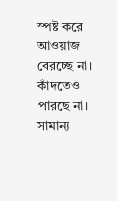স্পষ্ট করে আওয়াজ বেরচ্ছে না। কাঁদতেও পারছে না। সামান্য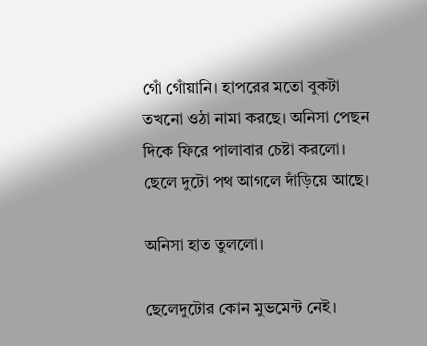গোঁ গোঁয়ানি। হাপরের মতো বুকটা তখনো ওঠা নামা করছে। অনিসা পেছন দিকে ফিরে পালাবার চেষ্টা করলো। ছেলে দুটো পথ আগলে দাঁড়িয়ে আছে।

অনিসা হাত তুললো।

ছেলেদুটোর কোন মুভমেন্ট নেই।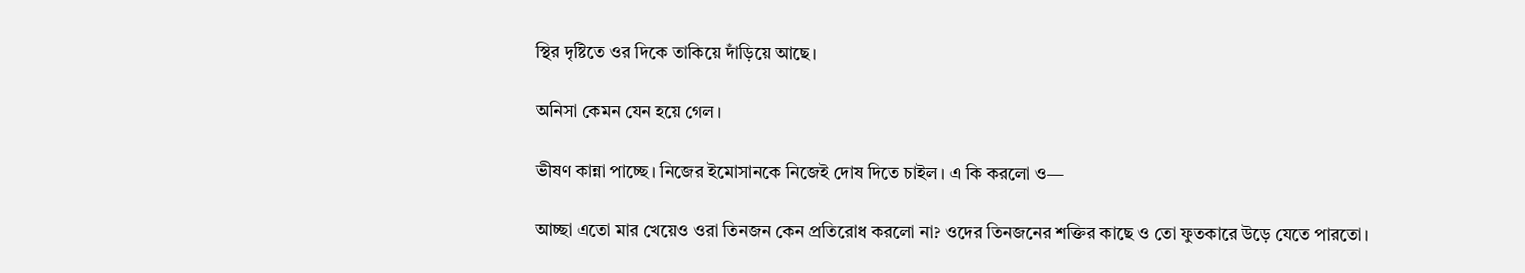স্থির দৃষ্টিতে ওর দিকে তাকিয়ে দাঁড়িয়ে আছে।

অনিসা কেমন যেন হয়ে গেল।

ভীষণ কান্না পাচ্ছে। নিজের ইমোসানকে নিজেই দোষ দিতে চাইল। এ কি করলো ও—

আচ্ছা এতো মার খেয়েও ওরা তিনজন কেন প্রতিরোধ করলো না? ওদের তিনজনের শক্তির কাছে ও তো ফুতকারে উড়ে যেতে পারতো।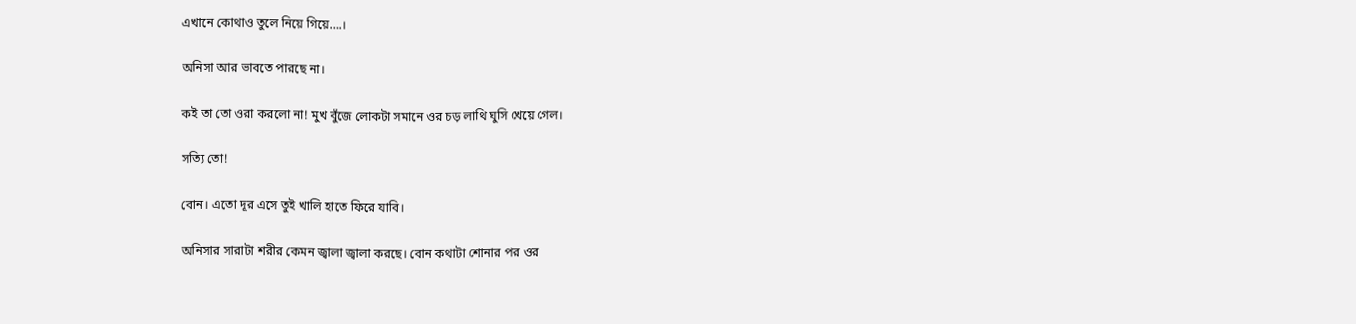এখানে কোথাও তুলে নিয়ে গিয়ে….।

অনিসা আর ভাবতে পারছে না।

কই তা তো ওরা করলো না! মুখ বুঁজে লোকটা সমানে ওর চড় লাথি ঘুসি খেয়ে গেল।

সত্যি তো!

বোন। এতো দূর এসে তুই খালি হাতে ফিরে যাবি।

অনিসার সারাটা শরীর কেমন জ্বালা জ্বালা করছে। বোন কথাটা শোনার পর ওর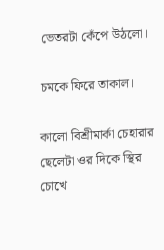ভেতরটা কেঁপে উঠলো।

চমকে ফিরে তাকাল।

কালো বিশ্রীমার্কা চেহারার ছেলেটা ওর দিকে স্থির চোখে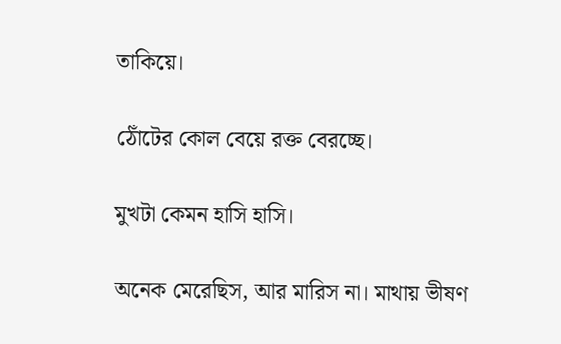তাকিয়ে।

ঠোঁটের কোল বেয়ে রক্ত বেরচ্ছে।

মুখটা কেমন হাসি হাসি।

অনেক মেরেছিস, আর মারিস না। মাথায় ভীষণ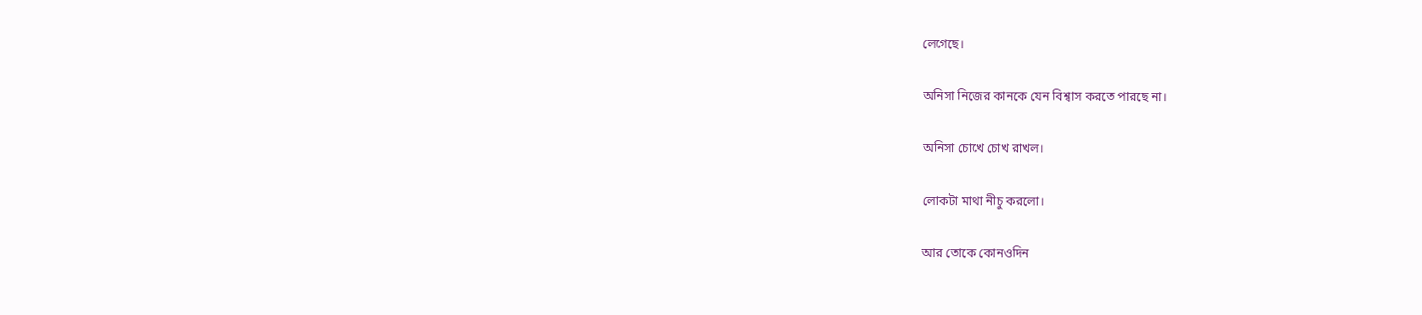লেগেছে।

অনিসা নিজের কানকে যেন বিশ্বাস করতে পারছে না।

অনিসা চোখে চোখ রাখল।

লোকটা মাথা নীচু করলো।

আর তোকে কোনওদিন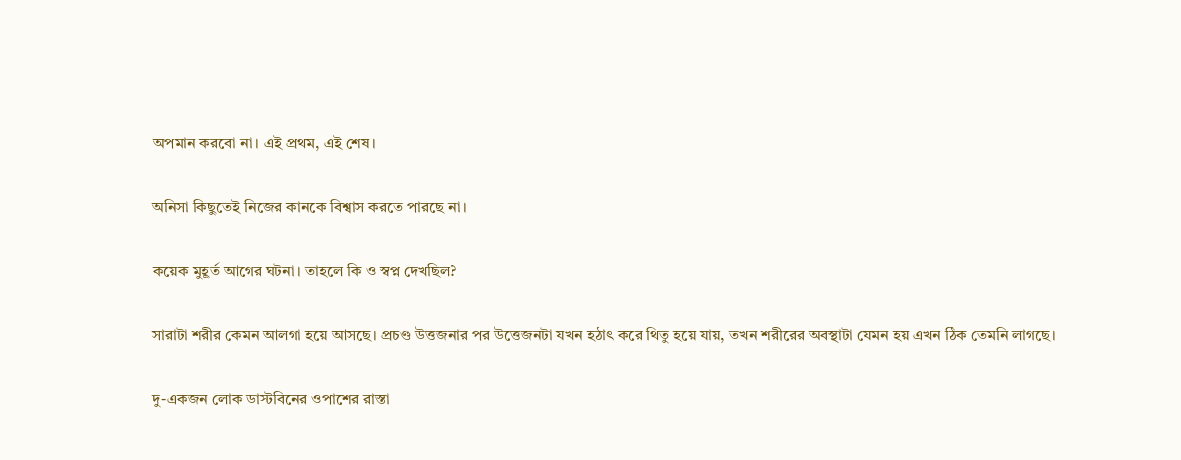অপমান করবো না। এই প্রথম, এই শেষ।

অনিসা কিছুতেই নিজের কানকে বিশ্বাস করতে পারছে না।

কয়েক মুহূর্ত আগের ঘটনা। তাহলে কি ও স্বপ্ন দেখছিল?

সারাটা শরীর কেমন আলগা হয়ে আসছে। প্রচণ্ড উত্তজনার পর উত্তেজনটা যখন হঠাৎ করে থিতু হয়ে যায়, তখন শরীরের অবস্থাটা যেমন হয় এখন ঠিক তেমনি লাগছে।

দু-একজন লোক ডাস্টবিনের ওপাশের রাস্তা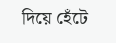দিয়ে হেঁটে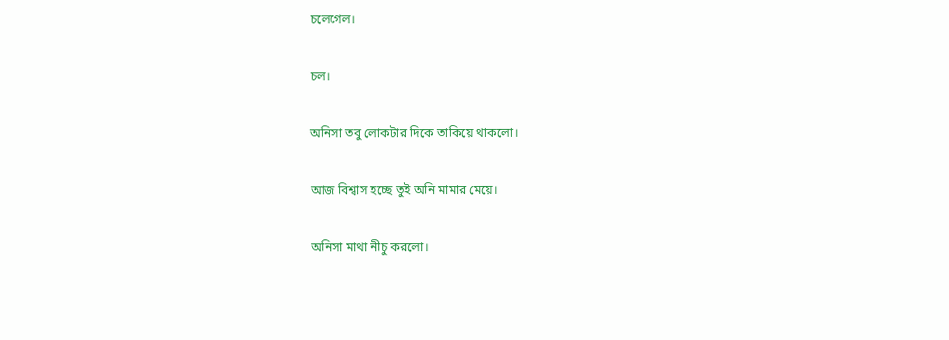চলেগেল।

চল।

অনিসা তবু লোকটার দিকে তাকিয়ে থাকলো।

আজ বিশ্বাস হচ্ছে তুই অনি মামার মেয়ে।

অনিসা মাথা নীচু করলো।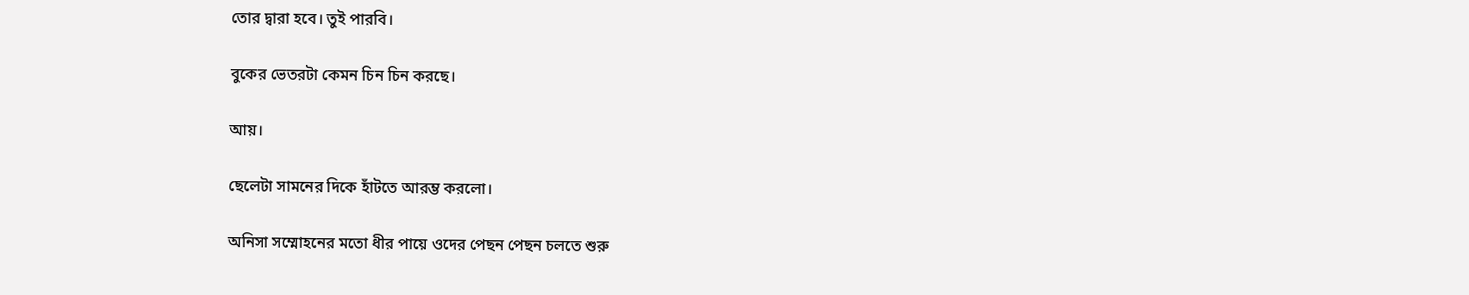তোর দ্বারা হবে। তুই পারবি।

বুকের ভেতরটা কেমন চিন চিন করছে।

আয়।

ছেলেটা সামনের দিকে হাঁটতে আরম্ভ করলো।

অনিসা সম্মোহনের মতো ধীর পায়ে ওদের পেছন পেছন চলতে শুরু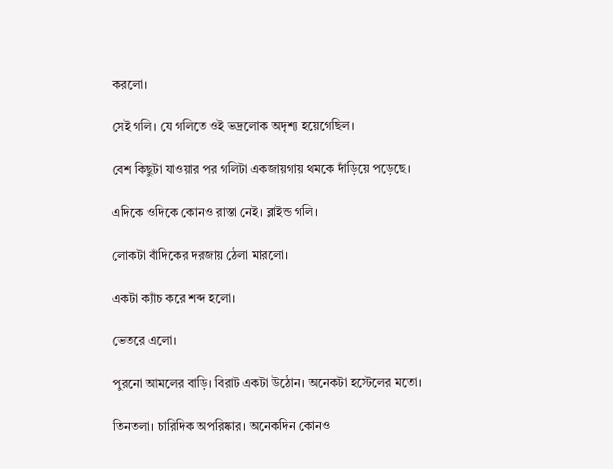করলো।

সেই গলি। যে গলিতে ওই ভদ্রলোক অদৃশ্য হয়েগেছিল।

বেশ কিছুটা যাওয়ার পর গলিটা একজায়গায় থমকে দাঁড়িয়ে পড়েছে।

এদিকে ওদিকে কোনও রাস্তা নেই। ব্লাইন্ড গলি।

লোকটা বাঁদিকের দরজায় ঠেলা মারলো।

একটা ক্যাঁচ করে শব্দ হলো।

ভেতরে এলো।

পুরনো আমলের বাড়ি। বিরাট একটা উঠোন। অনেকটা হস্টেলের মতো।

তিনতলা। চারিদিক অপরিষ্কার। অনেকদিন কোনও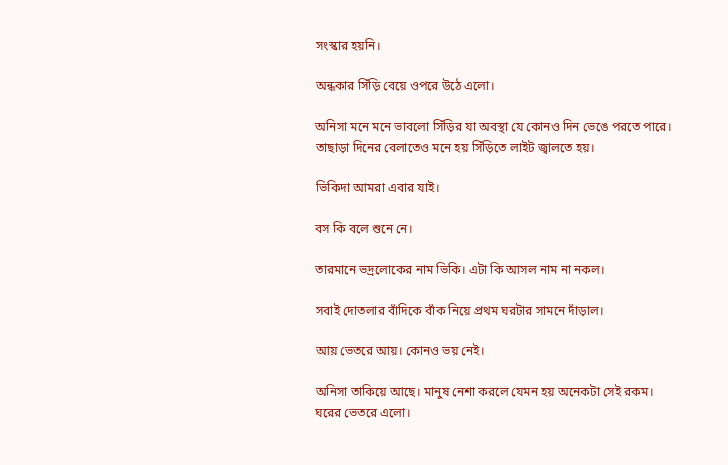সংস্কার হয়নি।

অন্ধকার সিঁড়ি বেয়ে ওপরে উঠে এলো।

অনিসা মনে মনে ভাবলো সিঁড়ির যা অবস্থা যে কোনও দিন ভেঙে পরতে পারে। তাছাড়া দিনের বেলাতেও মনে হয় সিঁড়িতে লাইট জ্বালতে হয়।

ভিকিদা আমরা এবার যাই।

বস কি বলে শুনে নে।

তারমানে ভদ্রলোকের নাম ভিকি। এটা কি আসল নাম না নকল।

সবাই দোতলার বাঁদিকে বাঁক নিয়ে প্রথম ঘরটার সামনে দাঁড়াল।

আয় ভেতরে আয়। কোনও ভয় নেই।

অনিসা তাকিয়ে আছে। মানুষ নেশা করলে যেমন হয় অনেকটা সেই রকম। ঘরের ভেতরে এলো।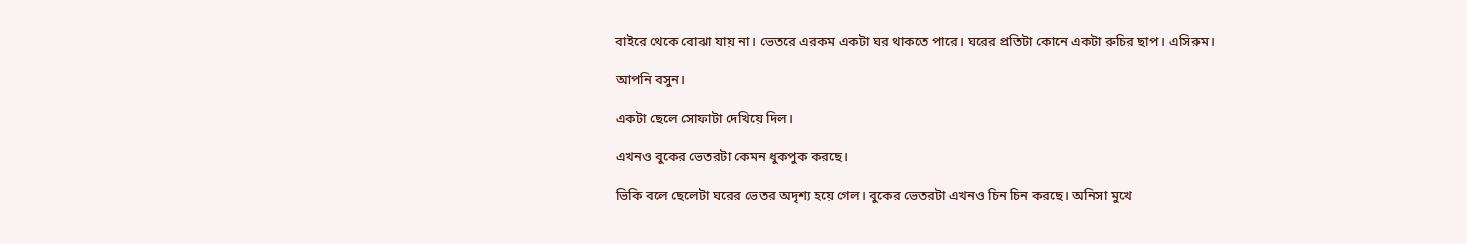বাইরে থেকে বোঝা যায় না। ভেতরে এরকম একটা ঘর থাকতে পারে। ঘরের প্রতিটা কোনে একটা রুচির ছাপ। এসিরুম।

আপনি বসুন।

একটা ছেলে সোফাটা দেখিয়ে দিল।

এখনও বুকের ভেতরটা কেমন ধুকপুক করছে।

ভিকি বলে ছেলেটা ঘরের ভেতর অদৃশ্য হয়ে গেল। বুকের ভেতরটা এখনও চিন চিন করছে। অনিসা মুখে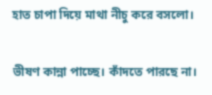হাত চাপা দিয়ে মাথা নীচু করে বসলো।

ভীষণ কান্না পাচ্ছে। কাঁদতে পারছে না।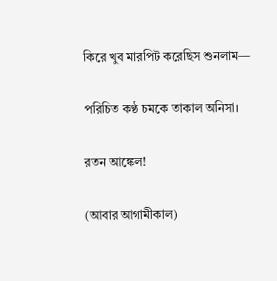কিরে খুব মারপিট করেছিস শুনলাম—

পরিচিত কণ্ঠ চমকে তাকাল অনিসা।

রতন আঙ্কেল!

(আবার আগামীকাল)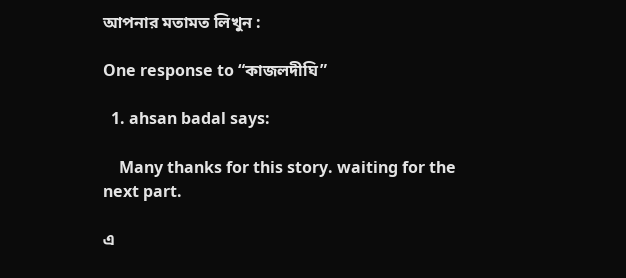আপনার মতামত লিখুন :

One response to “কাজলদীঘি”

  1. ahsan badal says:

    Many thanks for this story. waiting for the next part.

এ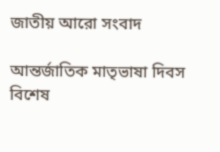জাতীয় আরো সংবাদ

আন্তর্জাতিক মাতৃভাষা দিবস বিশেষ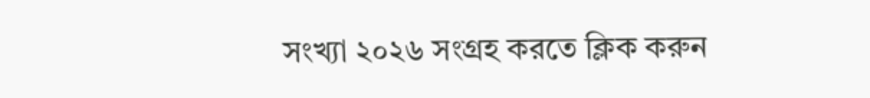সংখ্যা ২০২৬ সংগ্রহ করতে ক্লিক করুন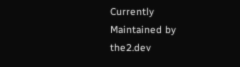Currently Maintained by the2.dev